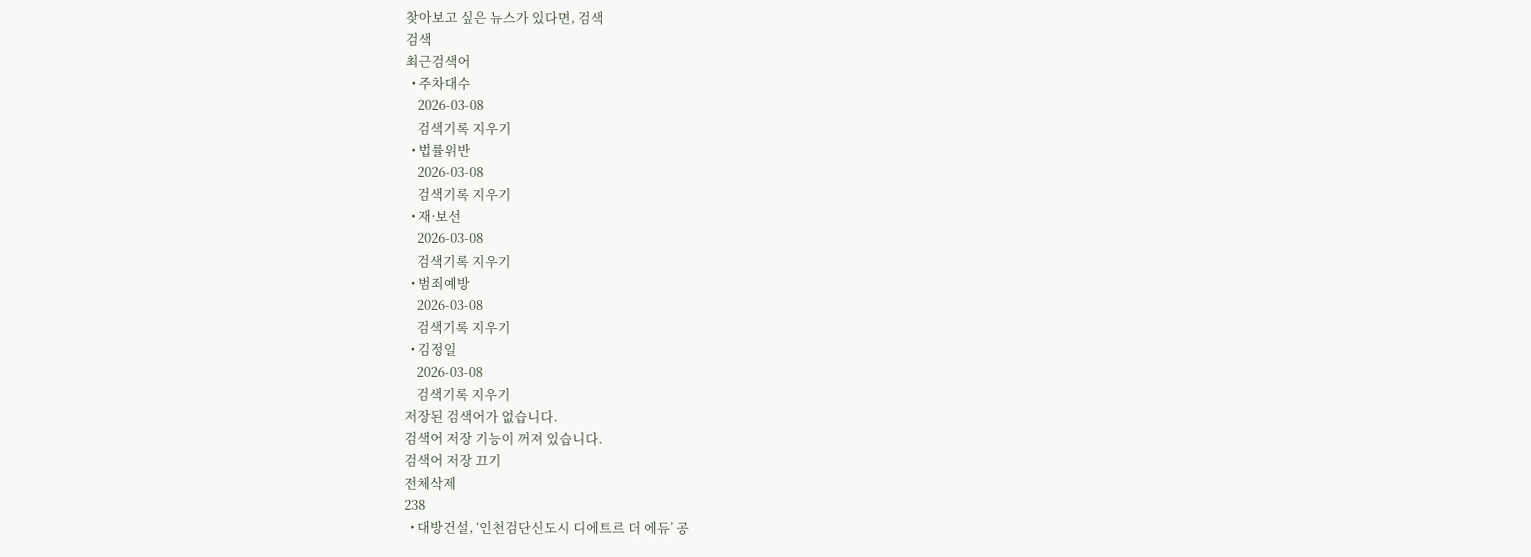찾아보고 싶은 뉴스가 있다면, 검색
검색
최근검색어
  • 주차대수
    2026-03-08
    검색기록 지우기
  • 법률위반
    2026-03-08
    검색기록 지우기
  • 재·보선
    2026-03-08
    검색기록 지우기
  • 범죄예방
    2026-03-08
    검색기록 지우기
  • 김정일
    2026-03-08
    검색기록 지우기
저장된 검색어가 없습니다.
검색어 저장 기능이 꺼져 있습니다.
검색어 저장 끄기
전체삭제
238
  • 대방건설, ‘인천검단신도시 디에트르 더 에듀’ 공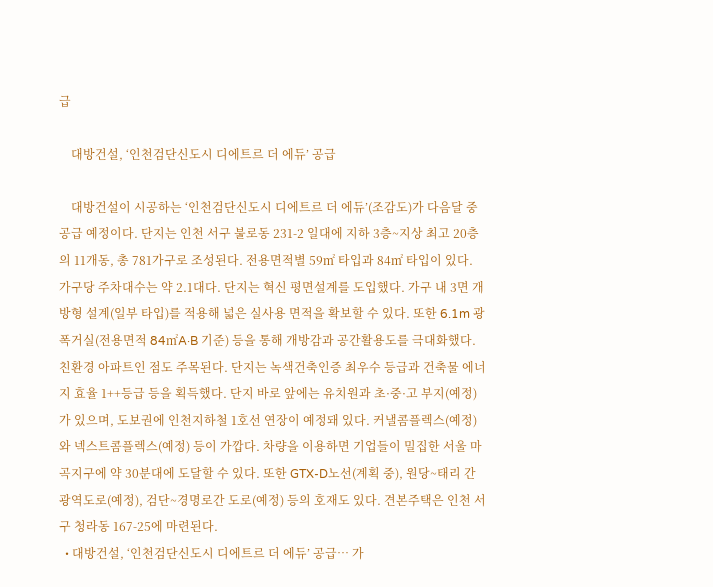급

    대방건설, ‘인천검단신도시 디에트르 더 에듀’ 공급

    대방건설이 시공하는 ‘인천검단신도시 디에트르 더 에듀’(조감도)가 다음달 중 공급 예정이다. 단지는 인천 서구 불로동 231-2 일대에 지하 3층~지상 최고 20층의 11개동, 총 781가구로 조성된다. 전용면적별 59㎡ 타입과 84㎡ 타입이 있다. 가구당 주차대수는 약 2.1대다. 단지는 혁신 평면설계를 도입했다. 가구 내 3면 개방형 설계(일부 타입)를 적용해 넓은 실사용 면적을 확보할 수 있다. 또한 6.1m 광폭거실(전용면적 84㎡A·B 기준) 등을 통해 개방감과 공간활용도를 극대화했다. 친환경 아파트인 점도 주목된다. 단지는 녹색건축인증 최우수 등급과 건축물 에너지 효율 1++등급 등을 획득했다. 단지 바로 앞에는 유치원과 초·중·고 부지(예정)가 있으며, 도보권에 인천지하철 1호선 연장이 예정돼 있다. 커낼콤플렉스(예정)와 넥스트콤플렉스(예정) 등이 가깝다. 차량을 이용하면 기업들이 밀집한 서울 마곡지구에 약 30분대에 도달할 수 있다. 또한 GTX-D노선(계획 중), 원당~태리 간 광역도로(예정), 검단~경명로간 도로(예정) 등의 호재도 있다. 견본주택은 인천 서구 청라동 167-25에 마련된다.
  • 대방건설, ‘인천검단신도시 디에트르 더 에듀’ 공급… 가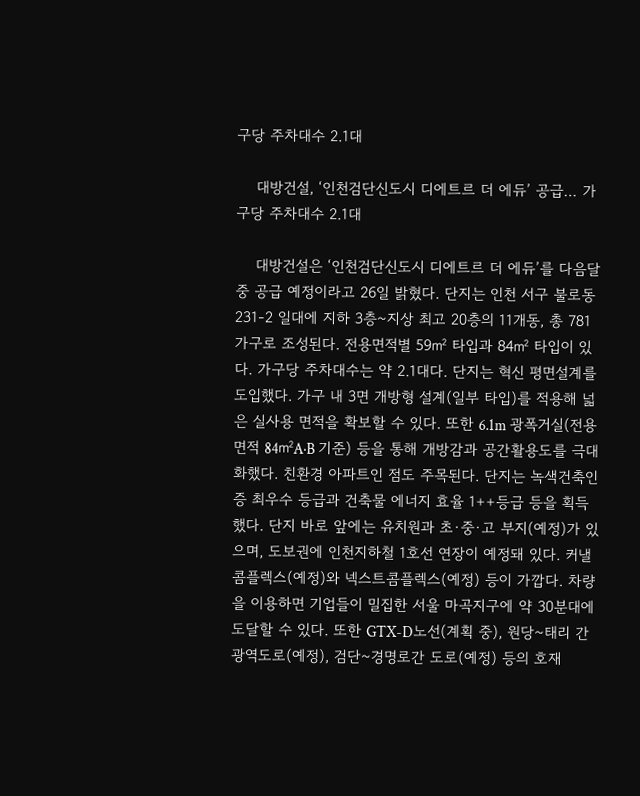구당 주차대수 2.1대

    대방건설, ‘인천검단신도시 디에트르 더 에듀’ 공급… 가구당 주차대수 2.1대

    대방건설은 ‘인천검단신도시 디에트르 더 에듀’를 다음달 중 공급 예정이라고 26일 밝혔다. 단지는 인천 서구 불로동 231-2 일대에 지하 3층~지상 최고 20층의 11개동, 총 781가구로 조성된다. 전용면적별 59㎡ 타입과 84㎡ 타입이 있다. 가구당 주차대수는 약 2.1대다. 단지는 혁신 평면설계를 도입했다. 가구 내 3면 개방형 설계(일부 타입)를 적용해 넓은 실사용 면적을 확보할 수 있다. 또한 6.1m 광폭거실(전용면적 84㎡A·B 기준) 등을 통해 개방감과 공간활용도를 극대화했다. 친환경 아파트인 점도 주목된다. 단지는 녹색건축인증 최우수 등급과 건축물 에너지 효율 1++등급 등을 획득했다. 단지 바로 앞에는 유치원과 초·중·고 부지(예정)가 있으며, 도보권에 인천지하철 1호선 연장이 예정돼 있다. 커낼콤플렉스(예정)와 넥스트콤플렉스(예정) 등이 가깝다. 차량을 이용하면 기업들이 밀집한 서울 마곡지구에 약 30분대에 도달할 수 있다. 또한 GTX-D노선(계획 중), 원당~태리 간 광역도로(예정), 검단~경명로간 도로(예정) 등의 호재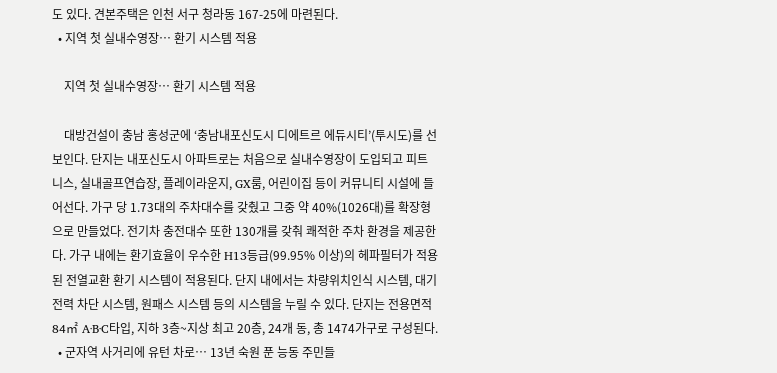도 있다. 견본주택은 인천 서구 청라동 167-25에 마련된다.
  • 지역 첫 실내수영장… 환기 시스템 적용

    지역 첫 실내수영장… 환기 시스템 적용

    대방건설이 충남 홍성군에 ‘충남내포신도시 디에트르 에듀시티’(투시도)를 선보인다. 단지는 내포신도시 아파트로는 처음으로 실내수영장이 도입되고 피트니스, 실내골프연습장, 플레이라운지, GX룸, 어린이집 등이 커뮤니티 시설에 들어선다. 가구 당 1.73대의 주차대수를 갖췄고 그중 약 40%(1026대)를 확장형으로 만들었다. 전기차 충전대수 또한 130개를 갖춰 쾌적한 주차 환경을 제공한다. 가구 내에는 환기효율이 우수한 H13등급(99.95% 이상)의 헤파필터가 적용된 전열교환 환기 시스템이 적용된다. 단지 내에서는 차량위치인식 시스템, 대기전력 차단 시스템, 원패스 시스템 등의 시스템을 누릴 수 있다. 단지는 전용면적 84㎡ A·B·C타입, 지하 3층~지상 최고 20층, 24개 동, 총 1474가구로 구성된다.
  • 군자역 사거리에 유턴 차로… 13년 숙원 푼 능동 주민들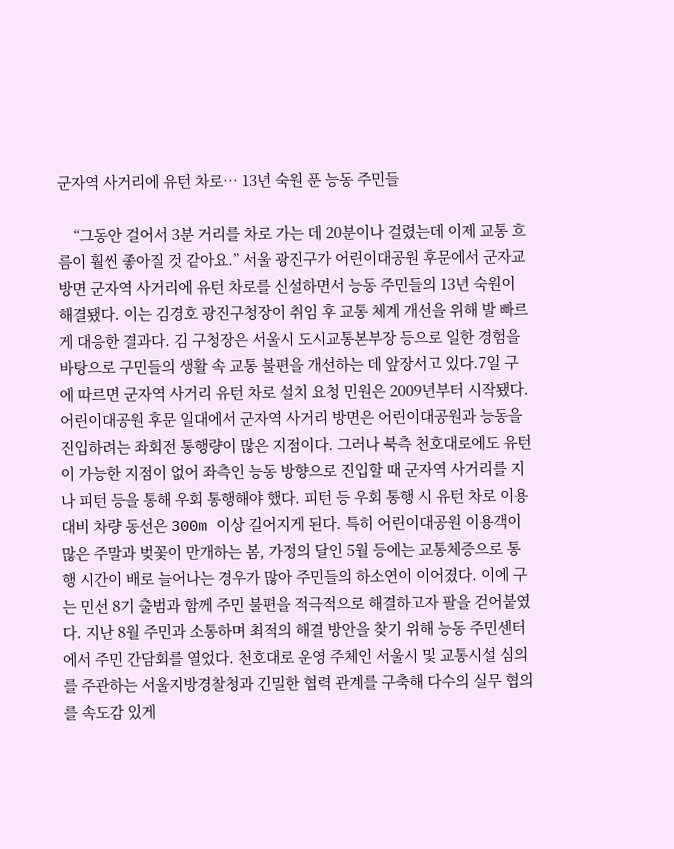군자역 사거리에 유턴 차로… 13년 숙원 푼 능동 주민들

    “그동안 걸어서 3분 거리를 차로 가는 데 20분이나 걸렸는데 이제 교통 흐름이 훨씬 좋아질 것 같아요.” 서울 광진구가 어린이대공원 후문에서 군자교 방면 군자역 사거리에 유턴 차로를 신설하면서 능동 주민들의 13년 숙원이 해결됐다. 이는 김경호 광진구청장이 취임 후 교통 체계 개선을 위해 발 빠르게 대응한 결과다. 김 구청장은 서울시 도시교통본부장 등으로 일한 경험을 바탕으로 구민들의 생활 속 교통 불편을 개선하는 데 앞장서고 있다.7일 구에 따르면 군자역 사거리 유턴 차로 설치 요청 민원은 2009년부터 시작됐다. 어린이대공원 후문 일대에서 군자역 사거리 방면은 어린이대공원과 능동을 진입하려는 좌회전 통행량이 많은 지점이다. 그러나 북측 천호대로에도 유턴이 가능한 지점이 없어 좌측인 능동 방향으로 진입할 때 군자역 사거리를 지나 피턴 등을 통해 우회 통행해야 했다. 피턴 등 우회 통행 시 유턴 차로 이용 대비 차량 동선은 300m 이상 길어지게 된다. 특히 어린이대공원 이용객이 많은 주말과 벚꽃이 만개하는 봄, 가정의 달인 5월 등에는 교통체증으로 통행 시간이 배로 늘어나는 경우가 많아 주민들의 하소연이 이어졌다. 이에 구는 민선 8기 출범과 함께 주민 불편을 적극적으로 해결하고자 팔을 걷어붙였다. 지난 8월 주민과 소통하며 최적의 해결 방안을 찾기 위해 능동 주민센터에서 주민 간담회를 열었다. 천호대로 운영 주체인 서울시 및 교통시설 심의를 주관하는 서울지방경찰청과 긴밀한 협력 관계를 구축해 다수의 실무 협의를 속도감 있게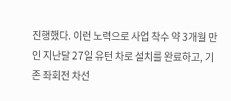진행했다. 이런 노력으로 사업 착수 약 3개월 만인 지난달 27일 유턴 차로 설치를 완료하고, 기존 좌회전 차선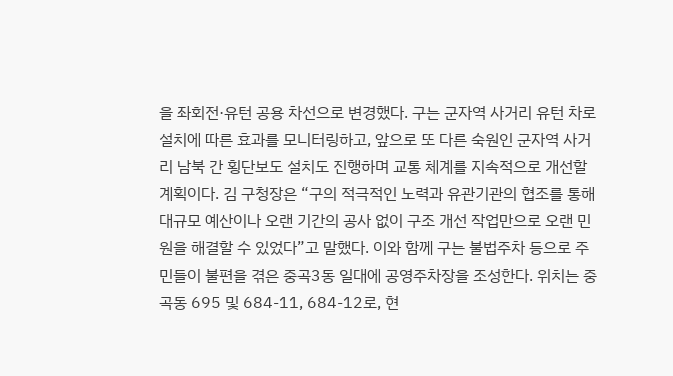을 좌회전·유턴 공용 차선으로 변경했다. 구는 군자역 사거리 유턴 차로 설치에 따른 효과를 모니터링하고, 앞으로 또 다른 숙원인 군자역 사거리 남북 간 횡단보도 설치도 진행하며 교통 체계를 지속적으로 개선할 계획이다. 김 구청장은 “구의 적극적인 노력과 유관기관의 협조를 통해 대규모 예산이나 오랜 기간의 공사 없이 구조 개선 작업만으로 오랜 민원을 해결할 수 있었다”고 말했다. 이와 함께 구는 불법주차 등으로 주민들이 불편을 겪은 중곡3동 일대에 공영주차장을 조성한다. 위치는 중곡동 695 및 684-11, 684-12로, 현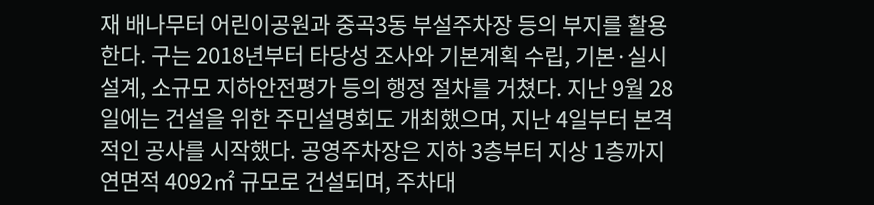재 배나무터 어린이공원과 중곡3동 부설주차장 등의 부지를 활용한다. 구는 2018년부터 타당성 조사와 기본계획 수립, 기본·실시 설계, 소규모 지하안전평가 등의 행정 절차를 거쳤다. 지난 9월 28일에는 건설을 위한 주민설명회도 개최했으며, 지난 4일부터 본격적인 공사를 시작했다. 공영주차장은 지하 3층부터 지상 1층까지 연면적 4092㎡ 규모로 건설되며, 주차대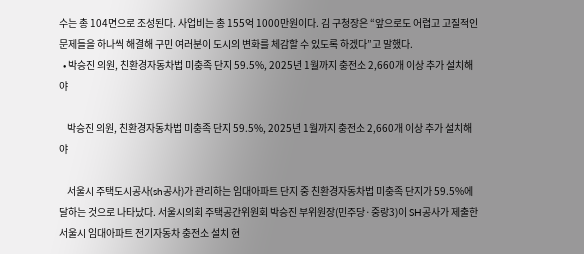수는 총 104면으로 조성된다. 사업비는 총 155억 1000만원이다. 김 구청장은 “앞으로도 어렵고 고질적인 문제들을 하나씩 해결해 구민 여러분이 도시의 변화를 체감할 수 있도록 하겠다”고 말했다.
  • 박승진 의원, 친환경자동차법 미충족 단지 59.5%, 2025년 1월까지 충전소 2,660개 이상 추가 설치해야

    박승진 의원, 친환경자동차법 미충족 단지 59.5%, 2025년 1월까지 충전소 2,660개 이상 추가 설치해야

    서울시 주택도시공사(sh공사)가 관리하는 임대아파트 단지 중 친환경자동차법 미충족 단지가 59.5%에 달하는 것으로 나타났다. 서울시의회 주택공간위원회 박승진 부위원장(민주당·중랑3)이 SH공사가 제출한 서울시 임대아파트 전기자동차 충전소 설치 현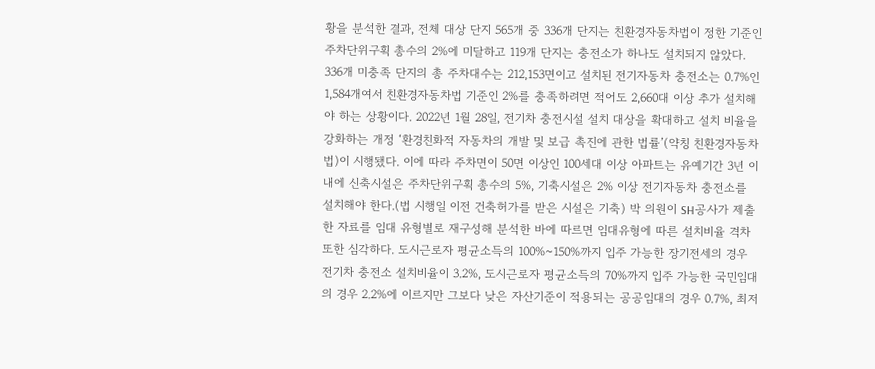황을 분석한 결과, 전체 대상 단지 565개 중 336개 단지는 친환경자동차법이 정한 기준인 주차단위구획 총수의 2%에 미달하고 119개 단지는 충전소가 하나도 설치되지 않았다. 336개 미충족 단지의 총 주차대수는 212,153면이고 설치된 전기자동차 충전소는 0.7%인 1,584개여서 친환경자동차법 기준인 2%를 충족하려면 적어도 2,660대 이상 추가 설치해야 하는 상황이다. 2022년 1월 28일, 전기차 충전시설 설치 대상을 확대하고 설치 비율을 강화하는 개정 ‘환경친화적 자동차의 개발 및 보급 촉진에 관한 법률’(약칭 친환경자동차법)이 시행됐다. 이에 따라 주차면이 50면 이상인 100세대 이상 아파트는 유예기간 3년 이내에 신축시설은 주차단위구획 총수의 5%, 기축시설은 2% 이상 전기자동차 충전소를 설치해야 한다.(법 시행일 이전 건축허가를 받은 시설은 기축) 박 의원이 SH공사가 제출한 자료를 임대 유형별로 재구성해 분석한 바에 따르면 임대유형에 따른 설치비율 격차 또한 심각하다. 도시근로자 평균소득의 100%~150%까지 입주 가능한 장기전세의 경우 전기차 충전소 설치비율이 3.2%, 도시근로자 평균소득의 70%까지 입주 가능한 국민임대의 경우 2.2%에 이르지만 그보다 낮은 자산기준이 적용되는 공공임대의 경우 0.7%, 최저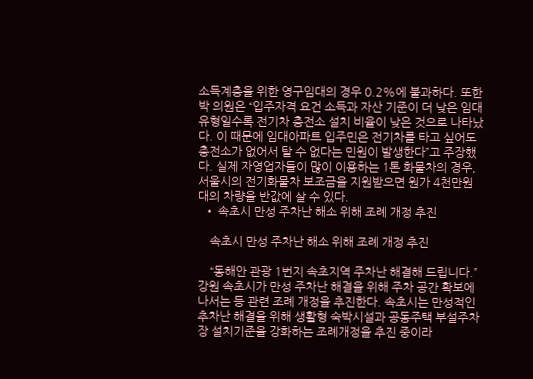소득계층을 위한 영구임대의 경우 0.2%에 불과하다. 또한 박 의원은 “입주자격 요건 소득과 자산 기준이 더 낮은 임대유형일수록 전기차 충전소 설치 비율이 낮은 것으로 나타났다. 이 때문에 임대아파트 입주민은 전기차를 타고 싶어도 충전소가 없어서 탈 수 없다는 민원이 발생한다”고 주장했다. 실제 자영업자들이 많이 이용하는 1톤 화물차의 경우, 서울시의 전기화물차 보조금을 지원받으면 원가 4천만원대의 차량을 반값에 살 수 있다.
  • 속초시 만성 주차난 해소 위해 조례 개정 추진

    속초시 만성 주차난 해소 위해 조례 개정 추진

    “동해안 관광 1번지 속초지역 주차난 해결해 드립니다.” 강원 속초시가 만성 주차난 해결을 위해 주차 공간 확보에 나서는 등 관련 조례 개정을 추진한다. 속초시는 만성적인 추차난 해결을 위해 생활형 숙박시설과 공동주택 부설주차장 설치기준을 강화하는 조례개정을 추진 중이라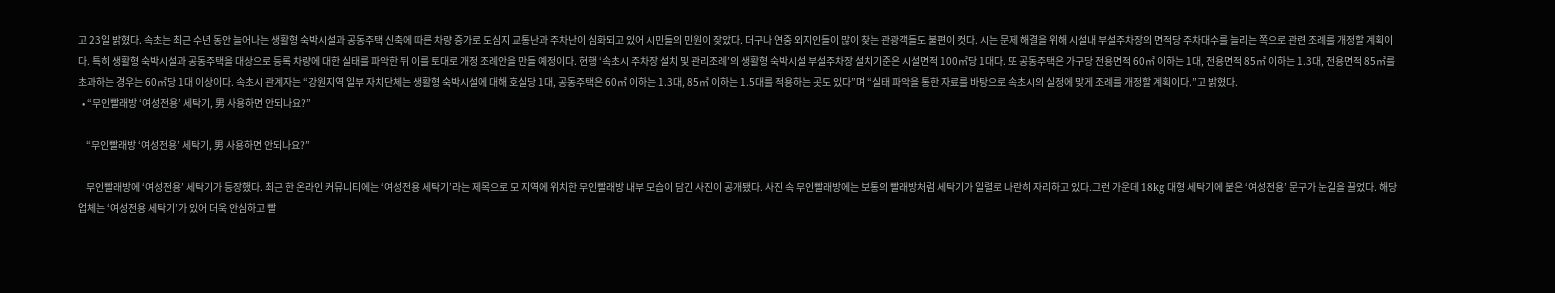고 23일 밝혔다. 속초는 최근 수년 동안 늘어나는 생활형 숙박시설과 공동주택 신축에 따른 차량 증가로 도심지 교통난과 주차난이 심화되고 있어 시민들의 민원이 잦았다. 더구나 연중 외지인들이 많이 찾는 관광객들도 불편이 컷다. 시는 문제 해결을 위해 시설내 부설주차장의 면적당 주차대수를 늘리는 쪽으로 관련 조례를 개정할 계획이다. 특히 생활형 숙박시설과 공동주택을 대상으로 등록 차량에 대한 실태를 파악한 뒤 이를 토대로 개정 조례안을 만들 예정이다. 현행 ‘속초시 주차장 설치 및 관리조례’의 생활형 숙박시설 부설주차장 설치기준은 시설면적 100㎡당 1대다. 또 공동주택은 가구당 전용면적 60㎡ 이하는 1대, 전용면적 85㎡ 이하는 1.3대, 전용면적 85㎡를 초과하는 경우는 60㎡당 1대 이상이다. 속초시 관계자는 “강원지역 일부 자치단체는 생활형 숙박시설에 대해 호실당 1대, 공동주택은 60㎡ 이하는 1.3대, 85㎡ 이하는 1.5대를 적용하는 곳도 있다”며 “실태 파악을 통한 자료를 바탕으로 속초시의 실정에 맞게 조례를 개정할 계획이다.”고 밝혔다.
  • “무인빨래방 ‘여성전용’ 세탁기, 男 사용하면 안되나요?”

    “무인빨래방 ‘여성전용’ 세탁기, 男 사용하면 안되나요?”

    무인빨래방에 ‘여성전용’ 세탁기가 등장했다. 최근 한 온라인 커뮤니티에는 ‘여성전용 세탁기’라는 제목으로 모 지역에 위치한 무인빨래방 내부 모습이 담긴 사진이 공개됐다. 사진 속 무인빨래방에는 보통의 빨래방처럼 세탁기가 일렬로 나란히 자리하고 있다.그런 가운데 18kg 대형 세탁기에 붙은 ‘여성전용’ 문구가 눈길을 끌었다. 해당 업체는 ‘여성전용 세탁기’가 있어 더욱 안심하고 빨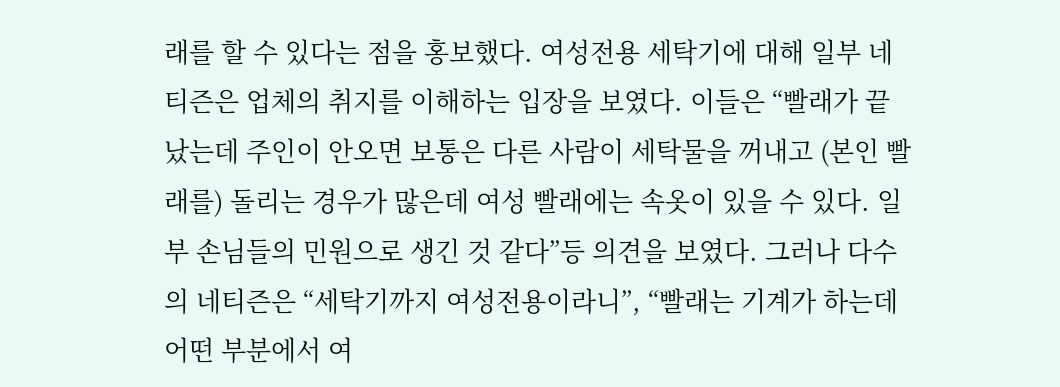래를 할 수 있다는 점을 홍보했다. 여성전용 세탁기에 대해 일부 네티즌은 업체의 취지를 이해하는 입장을 보였다. 이들은 “빨래가 끝났는데 주인이 안오면 보통은 다른 사람이 세탁물을 꺼내고 (본인 빨래를) 돌리는 경우가 많은데 여성 빨래에는 속옷이 있을 수 있다. 일부 손님들의 민원으로 생긴 것 같다”등 의견을 보였다. 그러나 다수의 네티즌은 “세탁기까지 여성전용이라니”, “빨래는 기계가 하는데 어떤 부분에서 여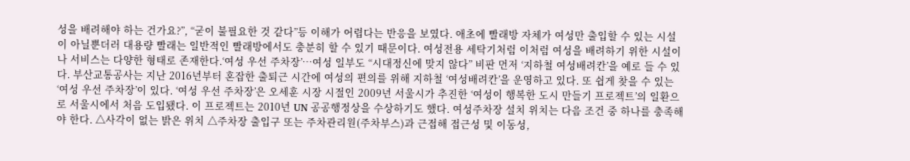성을 배려해야 하는 건가요?”, “굳이 불필요한 것 같다”등 이해가 어렵다는 반응을 보였다. 애초에 빨래방 자체가 여성만 출입할 수 있는 시설이 아닐뿐더러 대용량 빨래는 일반적인 빨래방에서도 충분히 할 수 있기 때문이다. 여성전용 세탁기처럼 이처럼 여성을 배려하기 위한 시설이나 서비스는 다양한 형태로 존재한다.‘여성 우선 주차장’…여성 일부도 “시대정신에 맞지 않다” 비판 먼저 ‘지하철 여성배려칸’을 예로 들 수 있다. 부산교통공사는 지난 2016년부터 혼잡한 출퇴근 시간에 여성의 편의를 위해 지하철 ‘여성배려칸’을 운영하고 있다. 또 쉽게 찾을 수 있는 ‘여성 우선 주차장’이 있다. ‘여성 우선 주차장’은 오세훈 시장 시절인 2009년 서울시가 추진한 ‘여성이 행복한 도시 만들기 프로젝트’의 일환으로 서울시에서 처음 도입됐다. 이 프로젝트는 2010년 UN 공공행정상을 수상하기도 했다. 여성주차장 설치 위치는 다음 조건 중 하나를 충족해야 한다. △사각이 없는 밝은 위치 △주차장 출입구 또는 주차관리원(주차부스)과 근접해 접근성 및 이동성,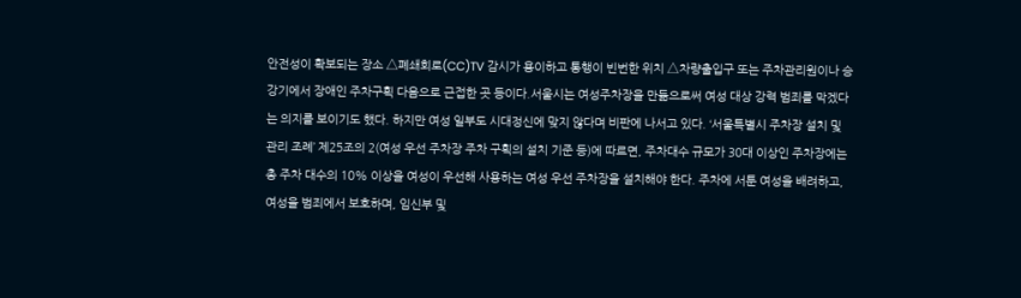안전성이 확보되는 장소 △폐쇄회로(CC)TV 감시가 용이하고 통행이 빈번한 위치 △차량출입구 또는 주차관리원이나 승강기에서 장애인 주차구획 다음으로 근접한 곳 등이다.서울시는 여성주차장을 만듦으로써 여성 대상 강력 범죄를 막겠다는 의지를 보이기도 했다. 하지만 여성 일부도 시대정신에 맞지 않다며 비판에 나서고 있다. ‘서울특별시 주차장 설치 및 관리 조례’ 제25조의 2(여성 우선 주차장 주차 구획의 설치 기준 등)에 따르면, 주차대수 규모가 30대 이상인 주차장에는 총 주차 대수의 10% 이상을 여성이 우선해 사용하는 여성 우선 주차장을 설치해야 한다. 주차에 서툰 여성을 배려하고, 여성을 범죄에서 보호하며, 임신부 및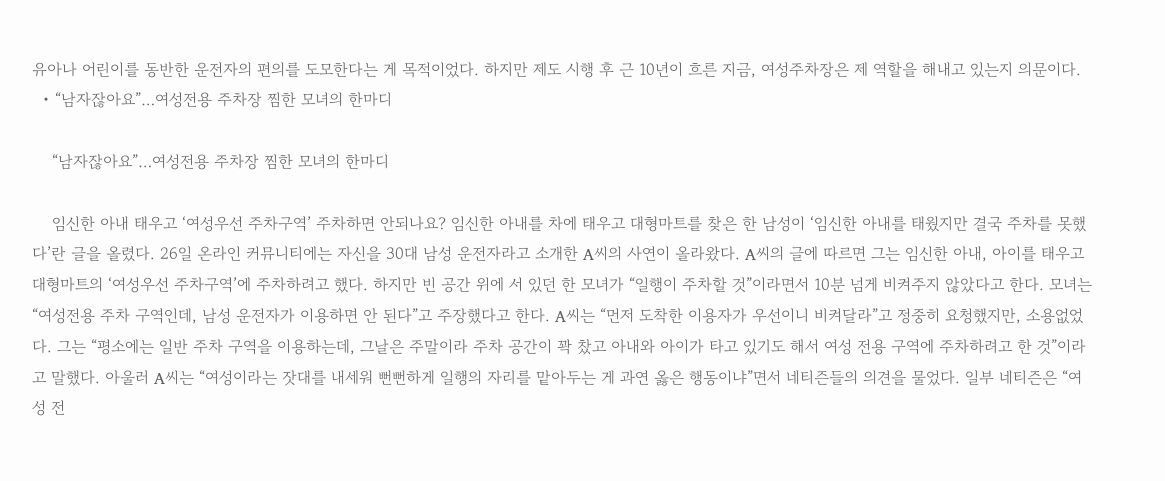유아나 어린이를 동반한 운전자의 편의를 도모한다는 게 목적이었다. 하지만 제도 시행 후 근 10년이 흐른 지금, 여성주차장은 제 역할을 해내고 있는지 의문이다.
  • “남자잖아요”…여성전용 주차장 찜한 모녀의 한마디

    “남자잖아요”…여성전용 주차장 찜한 모녀의 한마디

    임신한 아내 태우고 ‘여성우선 주차구역’ 주차하면 안되나요? 임신한 아내를 차에 태우고 대형마트를 찾은 한 남성이 ‘임신한 아내를 태웠지만 결국 주차를 못했다’란 글을 올렸다. 26일 온라인 커뮤니티에는 자신을 30대 남성 운전자라고 소개한 A씨의 사연이 올라왔다. A씨의 글에 따르면 그는 임신한 아내, 아이를 태우고 대형마트의 ‘여성우선 주차구역’에 주차하려고 했다. 하지만 빈 공간 위에 서 있던 한 모녀가 “일행이 주차할 것”이라면서 10분 넘게 비켜주지 않았다고 한다. 모녀는 “여성전용 주차 구역인데, 남성 운전자가 이용하면 안 된다”고 주장했다고 한다. A씨는 “먼저 도착한 이용자가 우선이니 비켜달라”고 정중히 요청했지만, 소용없었다. 그는 “평소에는 일반 주차 구역을 이용하는데, 그날은 주말이라 주차 공간이 꽉 찼고 아내와 아이가 타고 있기도 해서 여성 전용 구역에 주차하려고 한 것”이라고 말했다. 아울러 A씨는 “여성이라는 잣대를 내세워 뻔뻔하게 일행의 자리를 맡아두는 게 과연 옳은 행동이냐”면서 네티즌들의 의견을 물었다. 일부 네티즌은 “여성 전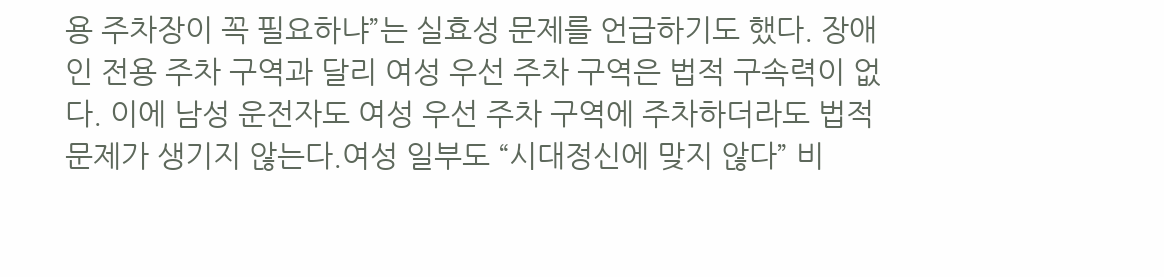용 주차장이 꼭 필요하냐”는 실효성 문제를 언급하기도 했다. 장애인 전용 주차 구역과 달리 여성 우선 주차 구역은 법적 구속력이 없다. 이에 남성 운전자도 여성 우선 주차 구역에 주차하더라도 법적 문제가 생기지 않는다.여성 일부도 “시대정신에 맞지 않다” 비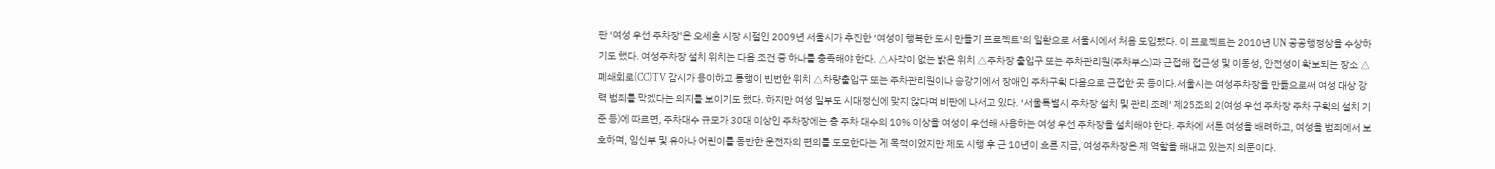판 ‘여성 우선 주차장’은 오세훈 시장 시절인 2009년 서울시가 추진한 ‘여성이 행복한 도시 만들기 프로젝트’의 일환으로 서울시에서 처음 도입됐다. 이 프로젝트는 2010년 UN 공공행정상을 수상하기도 했다. 여성주차장 설치 위치는 다음 조건 중 하나를 충족해야 한다. △사각이 없는 밝은 위치 △주차장 출입구 또는 주차관리원(주차부스)과 근접해 접근성 및 이동성, 안전성이 확보되는 장소 △폐쇄회로(CC)TV 감시가 용이하고 통행이 빈번한 위치 △차량출입구 또는 주차관리원이나 승강기에서 장애인 주차구획 다음으로 근접한 곳 등이다.서울시는 여성주차장을 만듦으로써 여성 대상 강력 범죄를 막겠다는 의지를 보이기도 했다. 하지만 여성 일부도 시대정신에 맞지 않다며 비판에 나서고 있다. ‘서울특별시 주차장 설치 및 관리 조례’ 제25조의 2(여성 우선 주차장 주차 구획의 설치 기준 등)에 따르면, 주차대수 규모가 30대 이상인 주차장에는 총 주차 대수의 10% 이상을 여성이 우선해 사용하는 여성 우선 주차장을 설치해야 한다. 주차에 서툰 여성을 배려하고, 여성을 범죄에서 보호하며, 임신부 및 유아나 어린이를 동반한 운전자의 편의를 도모한다는 게 목적이었지만 제도 시행 후 근 10년이 흐른 지금, 여성주차장은 제 역할을 해내고 있는지 의문이다.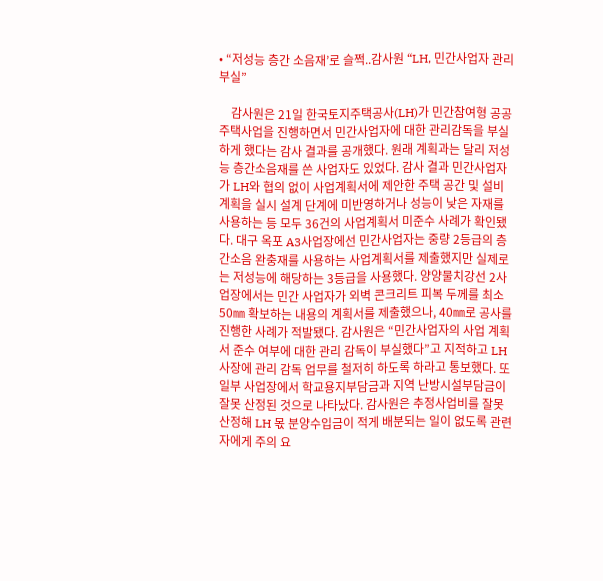• “저성능 층간 소음재’로 슬쩍..감사원 “LH, 민간사업자 관리 부실”

    감사원은 21일 한국토지주택공사(LH)가 민간참여형 공공주택사업을 진행하면서 민간사업자에 대한 관리감독을 부실하게 했다는 감사 결과를 공개했다. 원래 계획과는 달리 저성능 층간소음재를 쓴 사업자도 있었다. 감사 결과 민간사업자가 LH와 협의 없이 사업계획서에 제안한 주택 공간 및 설비계획을 실시 설계 단계에 미반영하거나 성능이 낮은 자재를 사용하는 등 모두 36건의 사업계획서 미준수 사례가 확인됐다. 대구 옥포 A3사업장에선 민간사업자는 중량 2등급의 층간소음 완충재를 사용하는 사업계획서를 제출했지만 실제로는 저성능에 해당하는 3등급을 사용했다. 양양물치강선 2사업장에서는 민간 사업자가 외벽 콘크리트 피복 두께를 최소 50㎜ 확보하는 내용의 계획서를 제출했으나, 40㎜로 공사를 진행한 사례가 적발됐다. 감사원은 “민간사업자의 사업 계획서 준수 여부에 대한 관리 감독이 부실했다”고 지적하고 LH 사장에 관리 감독 업무를 철저히 하도록 하라고 통보했다. 또 일부 사업장에서 학교용지부담금과 지역 난방시설부담금이 잘못 산정된 것으로 나타났다. 감사원은 추정사업비를 잘못 산정해 LH 몫 분양수입금이 적게 배분되는 일이 없도록 관련자에게 주의 요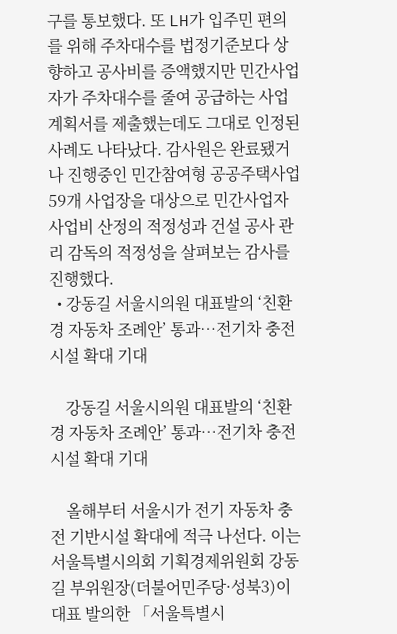구를 통보했다. 또 LH가 입주민 편의를 위해 주차대수를 법정기준보다 상향하고 공사비를 증액했지만 민간사업자가 주차대수를 줄여 공급하는 사업계획서를 제출했는데도 그대로 인정된 사례도 나타났다. 감사원은 완료됐거나 진행중인 민간참여형 공공주택사업 59개 사업장을 대상으로 민간사업자 사업비 산정의 적정성과 건설 공사 관리 감독의 적정성을 살펴보는 감사를 진행했다.
  • 강동길 서울시의원 대표발의 ‘친환경 자동차 조례안’ 통과…전기차 충전시설 확대 기대

    강동길 서울시의원 대표발의 ‘친환경 자동차 조례안’ 통과…전기차 충전시설 확대 기대

    올해부터 서울시가 전기 자동차 충전 기반시설 확대에 적극 나선다. 이는 서울특별시의회 기획경제위원회 강동길 부위원장(더불어민주당·성북3)이 대표 발의한 「서울특별시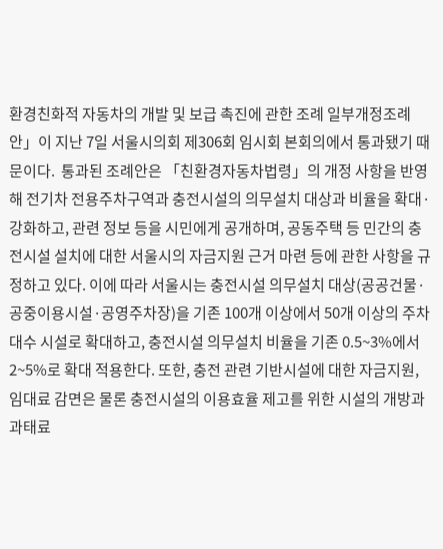환경친화적 자동차의 개발 및 보급 촉진에 관한 조례 일부개정조례안」이 지난 7일 서울시의회 제306회 임시회 본회의에서 통과됐기 때문이다.  통과된 조례안은 「친환경자동차법령」의 개정 사항을 반영해 전기차 전용주차구역과 충전시설의 의무설치 대상과 비율을 확대·강화하고, 관련 정보 등을 시민에게 공개하며, 공동주택 등 민간의 충전시설 설치에 대한 서울시의 자금지원 근거 마련 등에 관한 사항을 규정하고 있다. 이에 따라 서울시는 충전시설 의무설치 대상(공공건물·공중이용시설·공영주차장)을 기존 100개 이상에서 50개 이상의 주차대수 시설로 확대하고, 충전시설 의무설치 비율을 기존 0.5~3%에서 2~5%로 확대 적용한다. 또한, 충전 관련 기반시설에 대한 자금지원, 임대료 감면은 물론 충전시설의 이용효율 제고를 위한 시설의 개방과 과태료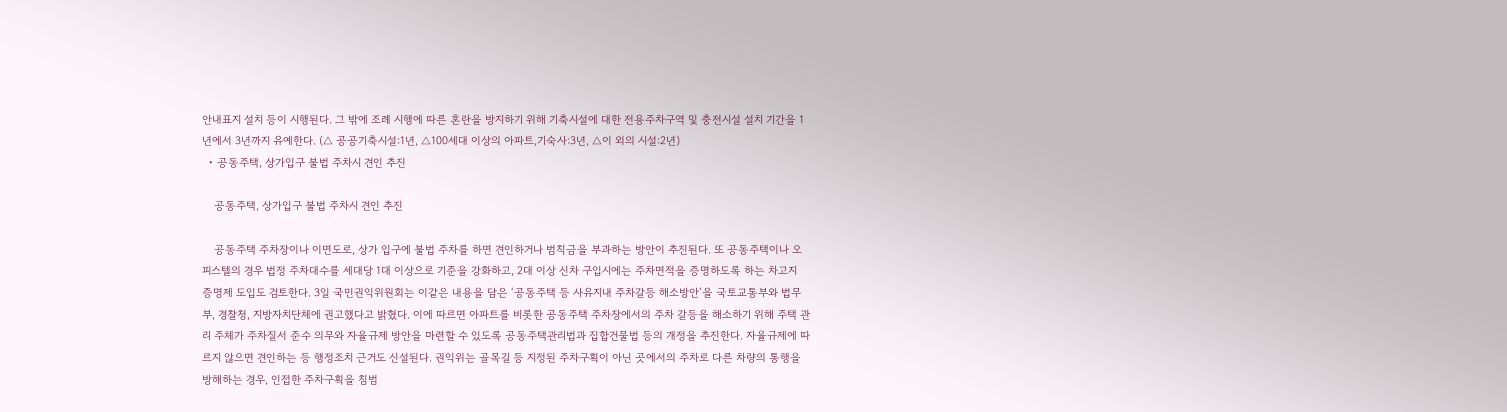안내표지 설치 등이 시행된다. 그 밖에 조례 시행에 따른 혼란을 방지하기 위해 기축시설에 대한 전용주차구역 및 충전시설 설치 기간을 1년에서 3년까지 유예한다. (△ 공공기축시설:1년, △100세대 이상의 아파트,기숙사:3년, △이 외의 시설:2년)
  • 공동주택, 상가입구 불법 주차시 견인 추진

    공동주택, 상가입구 불법 주차시 견인 추진

    공동주택 주차장이나 이면도로, 상가 입구에 불법 주차를 하면 견인하거나 범칙금을 부과하는 방안이 추진된다. 또 공동주택이나 오피스텔의 경우 법정 주차대수를 세대당 1대 이상으로 기준을 강화하고, 2대 이상 신차 구입시에는 주차면적을 증명하도록 하는 차고지 증명제 도입도 검토한다. 3일 국민권익위원회는 이같은 내용을 담은 ‘공동주택 등 사유지내 주차갈등 해소방안’을 국토교통부와 법무부, 경찰청, 지방자치단체에 권고했다고 밝혔다. 이에 따르면 아파트를 비롯한 공동주택 주차장에서의 주차 갈등을 해소하기 위해 주택 관리 주체가 주차질서 준수 의무와 자율규제 방안을 마련할 수 있도록 공동주택관리법과 집합건물법 등의 개정을 추진한다. 자율규제에 따르지 않으면 견인하는 등 행정조치 근거도 신설된다. 권익위는 골목길 등 지정된 주차구획이 아닌 곳에서의 주차로 다른 차량의 통행을 방해하는 경우, 인접한 주차구획을 침범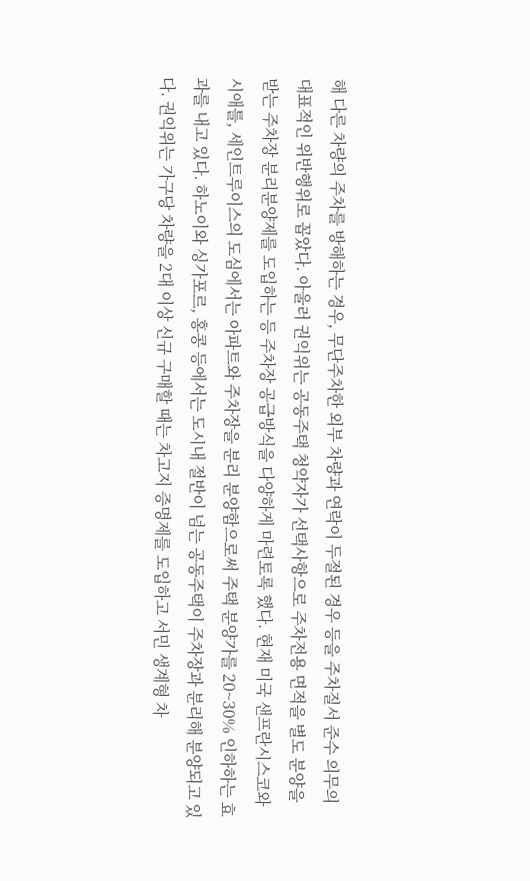해 다른 차량의 주차를 방해하는 경우, 무단주차한 외부 차량과 연락이 두절된 경우 등을 주차질서 준수 의무의 대표적인 위반행위로 꼽았다. 아울러 권익위는 공동주택 청약자가 선택사항으로 주차전용 면적을 별도 분양을 받는 주차장 분리분양제를 도입하는 등 주차장 공급방식을 다양하게 마련토록 했다. 현재 미국 샌프란시스코와 시애틀, 세인트루이스의 도심에서는 아파트와 주차장을 분리 분양함으로써 주택 분양가를 20~30% 인하하는 효과를 내고 있다. 하노이와 싱가포르, 홍콩 등에서는 도시내 절반이 넘는 공동주택이 주차장과 분리해 분양되고 있다. 권익위는 가구당 차량을 2대 이상 신규 구매할 때는 차고지 증명제를 도입하고 서민 생계형 차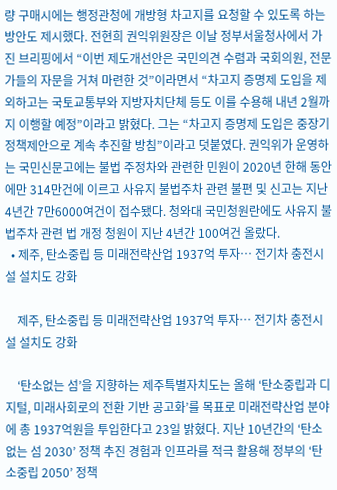량 구매시에는 행정관청에 개방형 차고지를 요청할 수 있도록 하는 방안도 제시했다. 전현희 권익위원장은 이날 정부서울청사에서 가진 브리핑에서 “이번 제도개선안은 국민의견 수렴과 국회의원, 전문가들의 자문을 거쳐 마련한 것”이라면서 “차고지 증명제 도입을 제외하고는 국토교통부와 지방자치단체 등도 이를 수용해 내년 2월까지 이행할 예정”이라고 밝혔다. 그는 “차고지 증명제 도입은 중장기 정책제안으로 계속 추진할 방침”이라고 덧붙였다. 권익위가 운영하는 국민신문고에는 불법 주정차와 관련한 민원이 2020년 한해 동안에만 314만건에 이르고 사유지 불법주차 관련 불편 및 신고는 지난 4년간 7만6000여건이 접수됐다. 청와대 국민청원란에도 사유지 불법주차 관련 법 개정 청원이 지난 4년간 100여건 올랐다.
  • 제주, 탄소중립 등 미래전략산업 1937억 투자… 전기차 충전시설 설치도 강화

    제주, 탄소중립 등 미래전략산업 1937억 투자… 전기차 충전시설 설치도 강화

    ‘탄소없는 섬’을 지향하는 제주특별자치도는 올해 ‘탄소중립과 디지털, 미래사회로의 전환 기반 공고화’를 목표로 미래전략산업 분야에 총 1937억원을 투입한다고 23일 밝혔다. 지난 10년간의 ‘탄소 없는 섬 2030’ 정책 추진 경험과 인프라를 적극 활용해 정부의 ‘탄소중립 2050’ 정책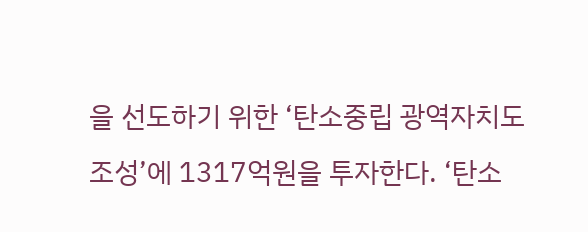을 선도하기 위한 ‘탄소중립 광역자치도 조성’에 1317억원을 투자한다. ‘탄소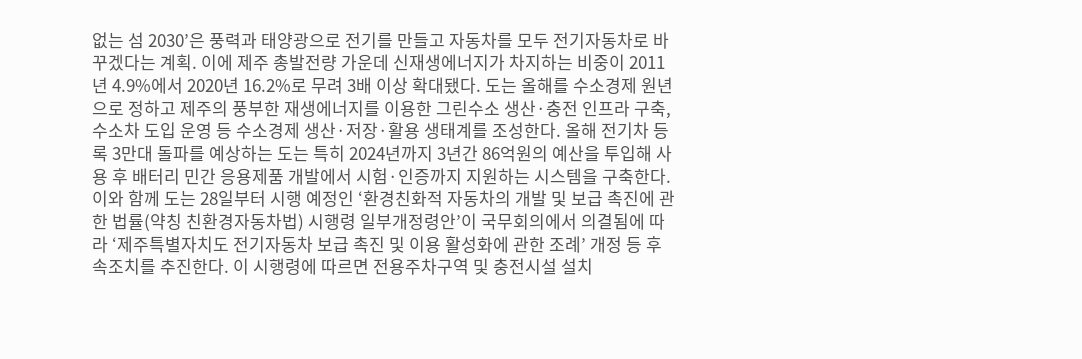없는 섬 2030’은 풍력과 태양광으로 전기를 만들고 자동차를 모두 전기자동차로 바꾸겠다는 계획. 이에 제주 총발전량 가운데 신재생에너지가 차지하는 비중이 2011년 4.9%에서 2020년 16.2%로 무려 3배 이상 확대됐다. 도는 올해를 수소경제 원년으로 정하고 제주의 풍부한 재생에너지를 이용한 그린수소 생산·충전 인프라 구축, 수소차 도입 운영 등 수소경제 생산·저장·활용 생태계를 조성한다. 올해 전기차 등록 3만대 돌파를 예상하는 도는 특히 2024년까지 3년간 86억원의 예산을 투입해 사용 후 배터리 민간 응용제품 개발에서 시험·인증까지 지원하는 시스템을 구축한다. 이와 함께 도는 28일부터 시행 예정인 ‘환경친화적 자동차의 개발 및 보급 촉진에 관한 법률(약칭 친환경자동차법) 시행령 일부개정령안’이 국무회의에서 의결됨에 따라 ‘제주특별자치도 전기자동차 보급 촉진 및 이용 활성화에 관한 조례’ 개정 등 후속조치를 추진한다. 이 시행령에 따르면 전용주차구역 및 충전시설 설치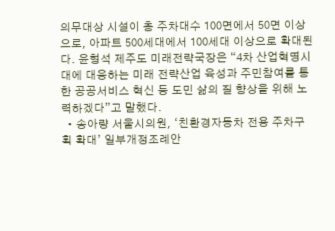의무대상 시설이 총 주차대수 100면에서 50면 이상으로, 아파트 500세대에서 100세대 이상으로 확대된다. 윤형석 제주도 미래전략국장은 “4차 산업혁명시대에 대응하는 미래 전략산업 육성과 주민참여를 통한 공공서비스 혁신 등 도민 삶의 질 향상을 위해 노력하겠다”고 말했다.
  • 송아량 서울시의원, ‘친환경자동차 전용 주차구획 확대’ 일부개정조례안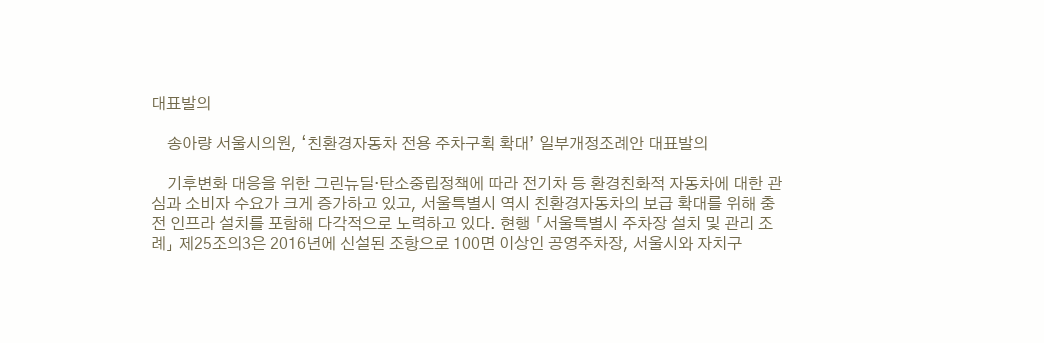대표발의

    송아량 서울시의원, ‘친환경자동차 전용 주차구획 확대’ 일부개정조례안 대표발의

    기후변화 대응을 위한 그린뉴딜·탄소중립정책에 따라 전기차 등 환경친화적 자동차에 대한 관심과 소비자 수요가 크게 증가하고 있고, 서울특별시 역시 친환경자동차의 보급 확대를 위해 충전 인프라 설치를 포함해 다각적으로 노력하고 있다. 현행 「서울특별시 주차장 설치 및 관리 조례」 제25조의3은 2016년에 신설된 조항으로 100면 이상인 공영주차장, 서울시와 자치구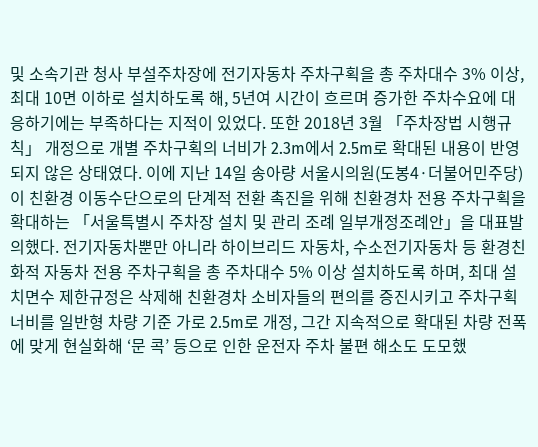및 소속기관 청사 부설주차장에 전기자동차 주차구획을 총 주차대수 3% 이상, 최대 10면 이하로 설치하도록 해, 5년여 시간이 흐르며 증가한 주차수요에 대응하기에는 부족하다는 지적이 있었다. 또한 2018년 3월 「주차장법 시행규칙」 개정으로 개별 주차구획의 너비가 2.3m에서 2.5m로 확대된 내용이 반영되지 않은 상태였다. 이에 지난 14일 송아량 서울시의원(도봉4·더불어민주당)이 친환경 이동수단으로의 단계적 전환 촉진을 위해 친환경차 전용 주차구획을 확대하는 「서울특별시 주차장 설치 및 관리 조례 일부개정조례안」을 대표발의했다. 전기자동차뿐만 아니라 하이브리드 자동차, 수소전기자동차 등 환경친화적 자동차 전용 주차구획을 총 주차대수 5% 이상 설치하도록 하며, 최대 설치면수 제한규정은 삭제해 친환경차 소비자들의 편의를 증진시키고 주차구획 너비를 일반형 차량 기준 가로 2.5m로 개정, 그간 지속적으로 확대된 차량 전폭에 맞게 현실화해 ‘문 콕’ 등으로 인한 운전자 주차 불편 해소도 도모했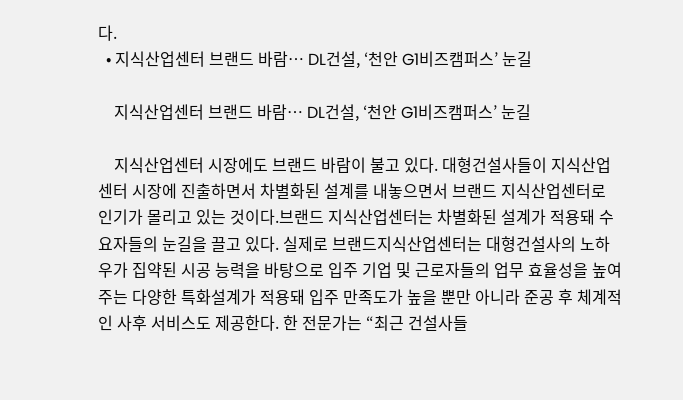다.
  • 지식산업센터 브랜드 바람… DL건설, ‘천안 G1비즈캠퍼스’ 눈길

    지식산업센터 브랜드 바람… DL건설, ‘천안 G1비즈캠퍼스’ 눈길

    지식산업센터 시장에도 브랜드 바람이 불고 있다. 대형건설사들이 지식산업센터 시장에 진출하면서 차별화된 설계를 내놓으면서 브랜드 지식산업센터로 인기가 몰리고 있는 것이다.브랜드 지식산업센터는 차별화된 설계가 적용돼 수요자들의 눈길을 끌고 있다. 실제로 브랜드지식산업센터는 대형건설사의 노하우가 집약된 시공 능력을 바탕으로 입주 기업 및 근로자들의 업무 효율성을 높여주는 다양한 특화설계가 적용돼 입주 만족도가 높을 뿐만 아니라 준공 후 체계적인 사후 서비스도 제공한다. 한 전문가는 “최근 건설사들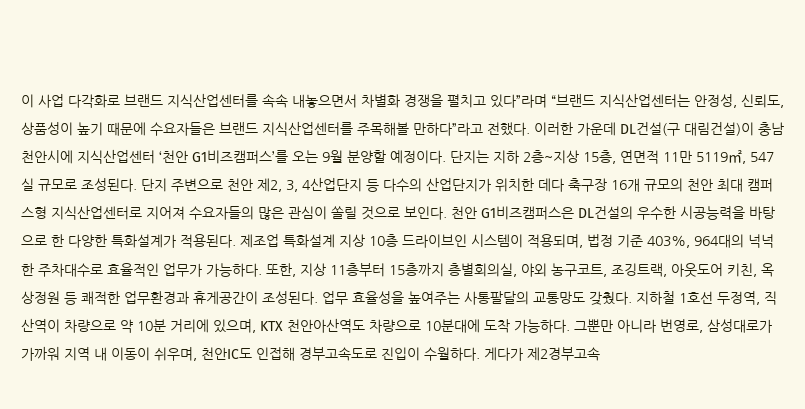이 사업 다각화로 브랜드 지식산업센터를 속속 내놓으면서 차별화 경쟁을 펼치고 있다”라며 “브랜드 지식산업센터는 안정성, 신뢰도, 상품성이 높기 때문에 수요자들은 브랜드 지식산업센터를 주목해볼 만하다”라고 전했다. 이러한 가운데 DL건설(구 대림건설)이 충남 천안시에 지식산업센터 ‘천안 G1비즈캠퍼스’를 오는 9월 분양할 예정이다. 단지는 지하 2층~지상 15층, 연면적 11만 5119㎡, 547실 규모로 조성된다. 단지 주변으로 천안 제2, 3, 4산업단지 등 다수의 산업단지가 위치한 데다 축구장 16개 규모의 천안 최대 캠퍼스형 지식산업센터로 지어져 수요자들의 많은 관심이 쏠릴 것으로 보인다. 천안 G1비즈캠퍼스은 DL건설의 우수한 시공능력을 바탕으로 한 다양한 특화설계가 적용된다. 제조업 특화설계 지상 10층 드라이브인 시스템이 적용되며, 법정 기준 403%, 964대의 넉넉한 주차대수로 효율적인 업무가 가능하다. 또한, 지상 11층부터 15층까지 층별회의실, 야외 농구코트, 조깅트랙, 아웃도어 키친, 옥상정원 등 쾌적한 업무환경과 휴게공간이 조성된다. 업무 효율성을 높여주는 사통팔달의 교통망도 갖췄다. 지하철 1호선 두정역, 직산역이 차량으로 약 10분 거리에 있으며, KTX 천안아산역도 차량으로 10분대에 도착 가능하다. 그뿐만 아니라 번영로, 삼성대로가 가까워 지역 내 이동이 쉬우며, 천안IC도 인접해 경부고속도로 진입이 수월하다. 게다가 제2경부고속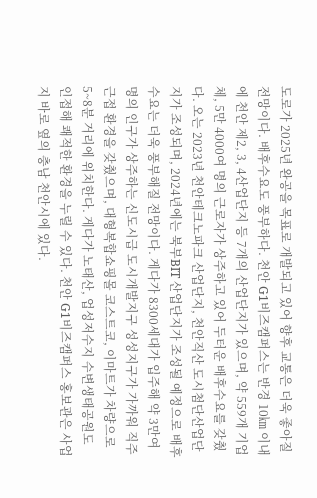도로가 2025년 완공을 목표로 개발되고 있어 향후 교통은 더욱 좋아질 전망이다. 배후수요도 풍부하다. 천안 G1비즈캠퍼스는 반경 10㎞ 이내에 천안 제2, 3, 4산업단지 등 7개의 산업단지가 있으며, 약 559개 기업체, 5만 4000여 명의 근로자가 상주하고 있어 두터운 배후수요를 갖췄다. 오는 2023년 천안테크노파크 산업단지, 천안직산 도시첨단산업단지가 조성되며, 2024년에는 북부BIT 산업단지가 조성될 예정으로 배후수요는 더욱 풍부해질 전망이다. 게다가 8300세대가 입주해 약 3만여 명의 인구가 상주하는 신도시급 도시개발지구 성성지구가 가까워 직주근접 환경을 갖췄으며, 대형복합쇼핑몰 코스트코, 이마트가 차량으로 5~8분 거리에 위치한다. 게다가 노태산, 업성저수지 수변생태공원도 인접해 쾌적한 환경을 누릴 수 있다. 천안 G1비즈캠퍼스 홍보관은 사업지 바로 옆의 충남 천안시에 있다.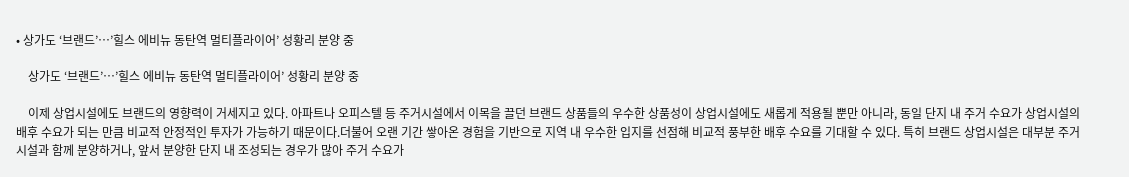• 상가도 ‘브랜드’…’힐스 에비뉴 동탄역 멀티플라이어’ 성황리 분양 중

    상가도 ‘브랜드’…’힐스 에비뉴 동탄역 멀티플라이어’ 성황리 분양 중

    이제 상업시설에도 브랜드의 영향력이 거세지고 있다. 아파트나 오피스텔 등 주거시설에서 이목을 끌던 브랜드 상품들의 우수한 상품성이 상업시설에도 새롭게 적용될 뿐만 아니라, 동일 단지 내 주거 수요가 상업시설의 배후 수요가 되는 만큼 비교적 안정적인 투자가 가능하기 때문이다.더불어 오랜 기간 쌓아온 경험을 기반으로 지역 내 우수한 입지를 선점해 비교적 풍부한 배후 수요를 기대할 수 있다. 특히 브랜드 상업시설은 대부분 주거시설과 함께 분양하거나, 앞서 분양한 단지 내 조성되는 경우가 많아 주거 수요가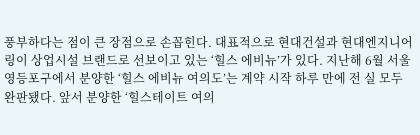풍부하다는 점이 큰 장점으로 손꼽힌다. 대표적으로 현대건설과 현대엔지니어링이 상업시설 브랜드로 선보이고 있는 ‘힐스 에비뉴’가 있다. 지난해 6월 서울 영등포구에서 분양한 ‘힐스 에비뉴 여의도’는 계약 시작 하루 만에 전 실 모두 완판됐다. 앞서 분양한 ‘힐스테이트 여의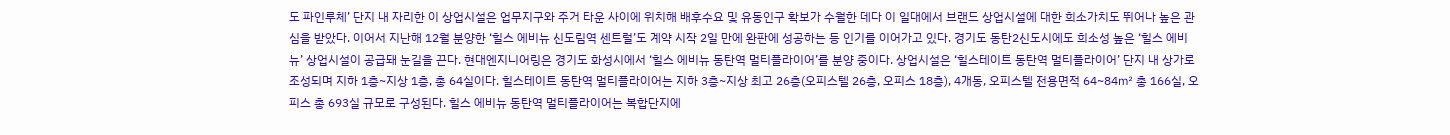도 파인루체’ 단지 내 자리한 이 상업시설은 업무지구와 주거 타운 사이에 위치해 배후수요 및 유동인구 확보가 수월한 데다 이 일대에서 브랜드 상업시설에 대한 희소가치도 뛰어나 높은 관심을 받았다. 이어서 지난해 12월 분양한 ‘힐스 에비뉴 신도림역 센트럴’도 계약 시작 2일 만에 완판에 성공하는 등 인기를 이어가고 있다. 경기도 동탄2신도시에도 희소성 높은 ‘힐스 에비뉴’ 상업시설이 공급돼 눈길을 끈다. 현대엔지니어링은 경기도 화성시에서 ‘힐스 에비뉴 동탄역 멀티플라이어’를 분양 중이다. 상업시설은 ‘힐스테이트 동탄역 멀티플라이어’ 단지 내 상가로 조성되며 지하 1층~지상 1층, 총 64실이다. 힐스테이트 동탄역 멀티플라이어는 지하 3층~지상 최고 26층(오피스텔 26층, 오피스 18층), 4개동, 오피스텔 전용면적 64~84㎡ 총 166실, 오피스 총 693실 규모로 구성된다. 힐스 에비뉴 동탄역 멀티플라이어는 복합단지에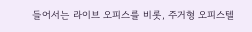들어서는 라이브 오피스를 비롯, 주거형 오피스텔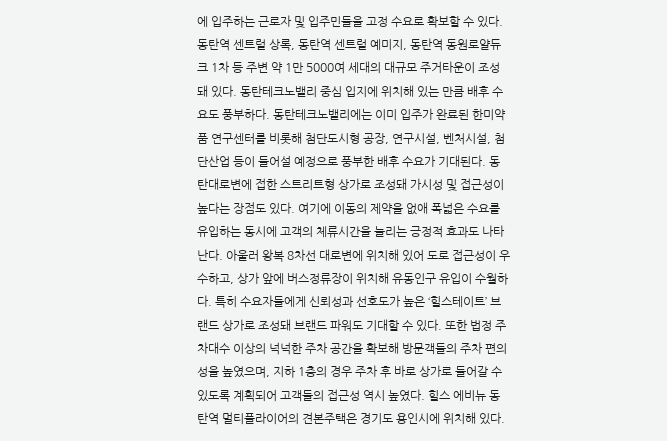에 입주하는 근로자 및 입주민들을 고정 수요로 확보할 수 있다. 동탄역 센트럴 상록, 동탄역 센트럴 예미지, 동탄역 동원로얄듀크 1차 등 주변 약 1만 5000여 세대의 대규모 주거타운이 조성돼 있다. 동탄테크노밸리 중심 입지에 위치해 있는 만큼 배후 수요도 풍부하다. 동탄테크노밸리에는 이미 입주가 완료된 한미약품 연구센터를 비롯해 첨단도시형 공장, 연구시설, 벤처시설, 첨단산업 등이 들어설 예정으로 풍부한 배후 수요가 기대된다. 동탄대로변에 접한 스트리트형 상가로 조성돼 가시성 및 접근성이 높다는 장점도 있다. 여기에 이동의 제약을 없애 폭넓은 수요를 유입하는 동시에 고객의 체류시간을 늘리는 긍정적 효과도 나타난다. 아울러 왕복 8차선 대로변에 위치해 있어 도로 접근성이 우수하고, 상가 앞에 버스정류장이 위치해 유동인구 유입이 수월하다. 특히 수요자들에게 신뢰성과 선호도가 높은 ‘힐스테이트’ 브랜드 상가로 조성돼 브랜드 파워도 기대할 수 있다. 또한 법정 주차대수 이상의 넉넉한 주차 공간을 확보해 방문객들의 주차 편의성을 높였으며, 지하 1층의 경우 주차 후 바로 상가로 들어갈 수 있도록 계획되어 고객들의 접근성 역시 높였다. 힐스 에비뉴 동탄역 멀티플라이어의 견본주택은 경기도 용인시에 위치해 있다.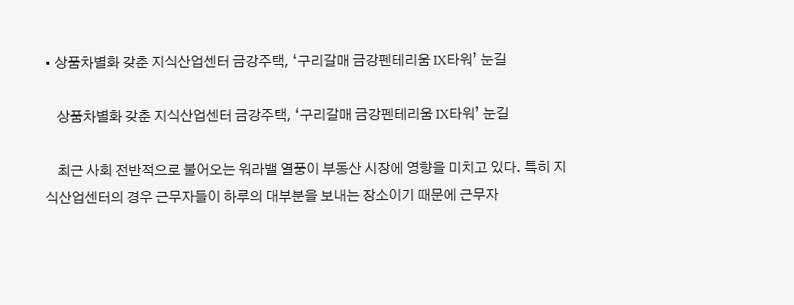• 상품차별화 갖춘 지식산업센터 금강주택, ‘구리갈매 금강펜테리움 IX타워’ 눈길

    상품차별화 갖춘 지식산업센터 금강주택, ‘구리갈매 금강펜테리움 IX타워’ 눈길

    최근 사회 전반적으로 불어오는 워라밸 열풍이 부동산 시장에 영향을 미치고 있다. 특히 지식산업센터의 경우 근무자들이 하루의 대부분을 보내는 장소이기 때문에 근무자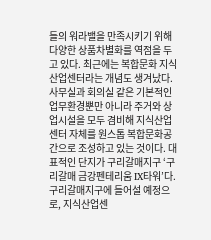들의 워라밸을 만족시키기 위해 다양한 상품차별화를 역점을 두고 있다. 최근에는 복합문화 지식산업센터라는 개념도 생겨났다. 사무실과 회의실 같은 기본적인 업무환경뿐만 아니라 주거와 상업시설을 모두 겸비해 지식산업센터 자체를 원스톱 복합문화공간으로 조성하고 있는 것이다. 대표적인 단지가 구리갈매지구 ‘구리갈매 금강펜테리움 IX타워’다. 구리갈매지구에 들어설 예정으로, 지식산업센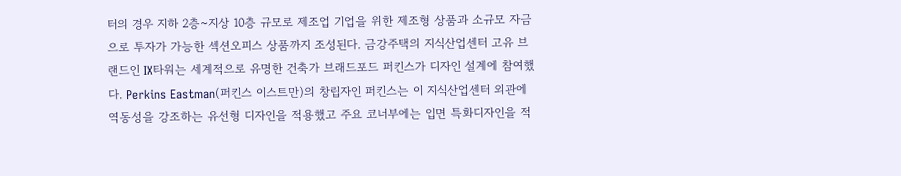터의 경우 지하 2층~지상 10층 규모로 제조업 기업을 위한 제조형 상품과 소규모 자금으로 투자가 가능한 섹션오피스 상품까지 조성된다. 금강주택의 지식산업센터 고유 브랜드인 IX타워는 세계적으로 유명한 건축가 브래드포드 퍼킨스가 디자인 설계에 참여했다. Perkins Eastman(퍼킨스 이스트만)의 창립자인 퍼킨스는 이 지식산업센터 외관에 역동성을 강조하는 유선형 디자인을 적용했고 주요 코너부에는 입면 특화디자인을 적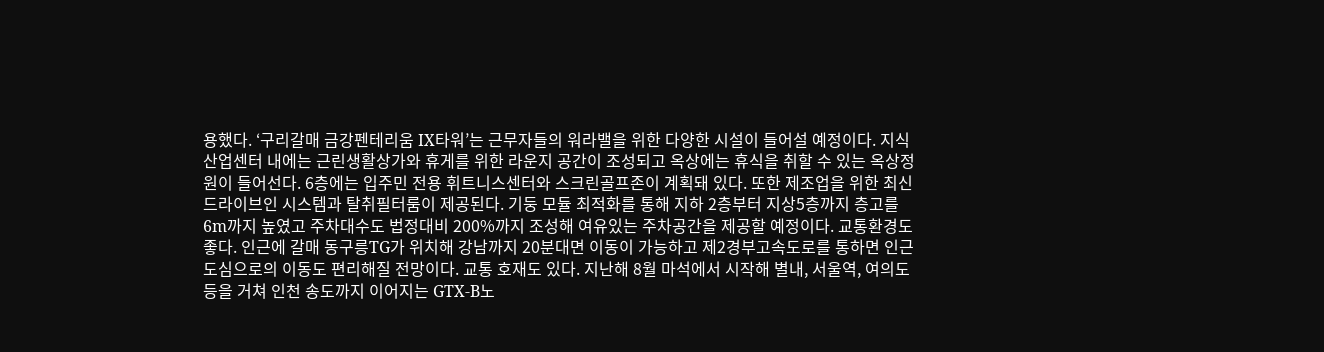용했다. ‘구리갈매 금강펜테리움 IX타워’는 근무자들의 워라밸을 위한 다양한 시설이 들어설 예정이다. 지식산업센터 내에는 근린생활상가와 휴게를 위한 라운지 공간이 조성되고 옥상에는 휴식을 취할 수 있는 옥상정원이 들어선다. 6층에는 입주민 전용 휘트니스센터와 스크린골프존이 계획돼 있다. 또한 제조업을 위한 최신 드라이브인 시스템과 탈취필터룸이 제공된다. 기둥 모듈 최적화를 통해 지하 2층부터 지상5층까지 층고를 6m까지 높였고 주차대수도 법정대비 200%까지 조성해 여유있는 주차공간을 제공할 예정이다. 교통환경도 좋다. 인근에 갈매 동구릉TG가 위치해 강남까지 20분대면 이동이 가능하고 제2경부고속도로를 통하면 인근 도심으로의 이동도 편리해질 전망이다. 교통 호재도 있다. 지난해 8월 마석에서 시작해 별내, 서울역, 여의도 등을 거쳐 인천 송도까지 이어지는 GTX-B노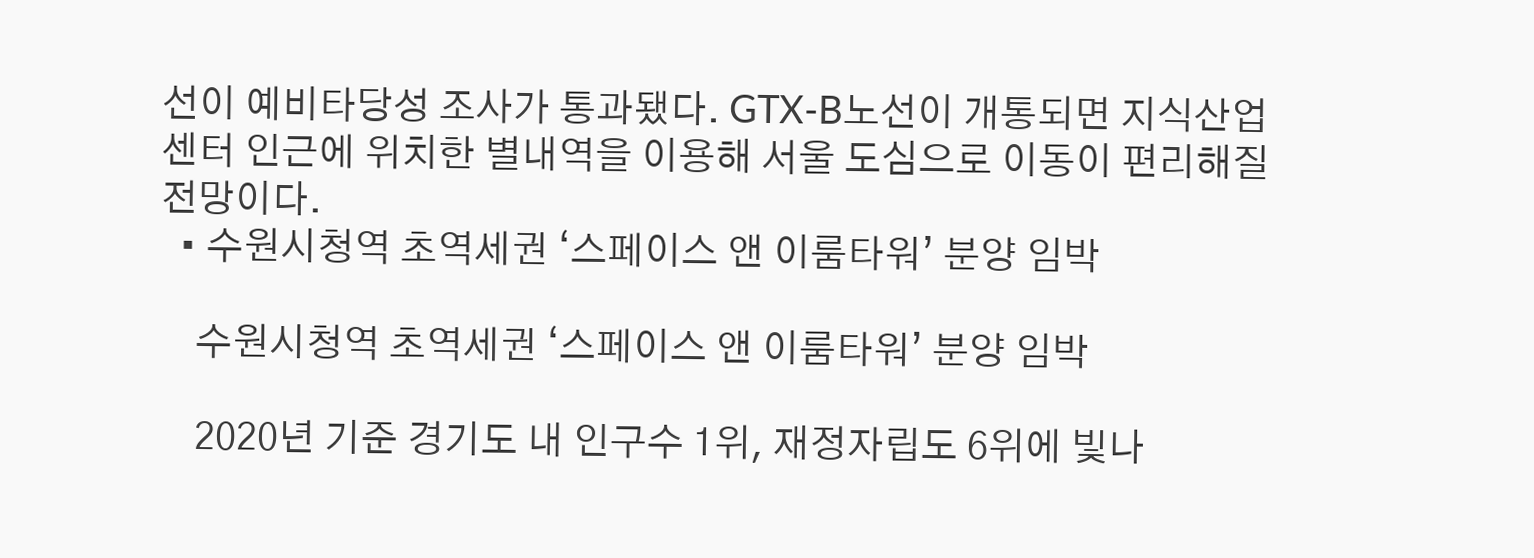선이 예비타당성 조사가 통과됐다. GTX-B노선이 개통되면 지식산업센터 인근에 위치한 별내역을 이용해 서울 도심으로 이동이 편리해질 전망이다.
  • 수원시청역 초역세권 ‘스페이스 앤 이룸타워’ 분양 임박

    수원시청역 초역세권 ‘스페이스 앤 이룸타워’ 분양 임박

    2020년 기준 경기도 내 인구수 1위, 재정자립도 6위에 빛나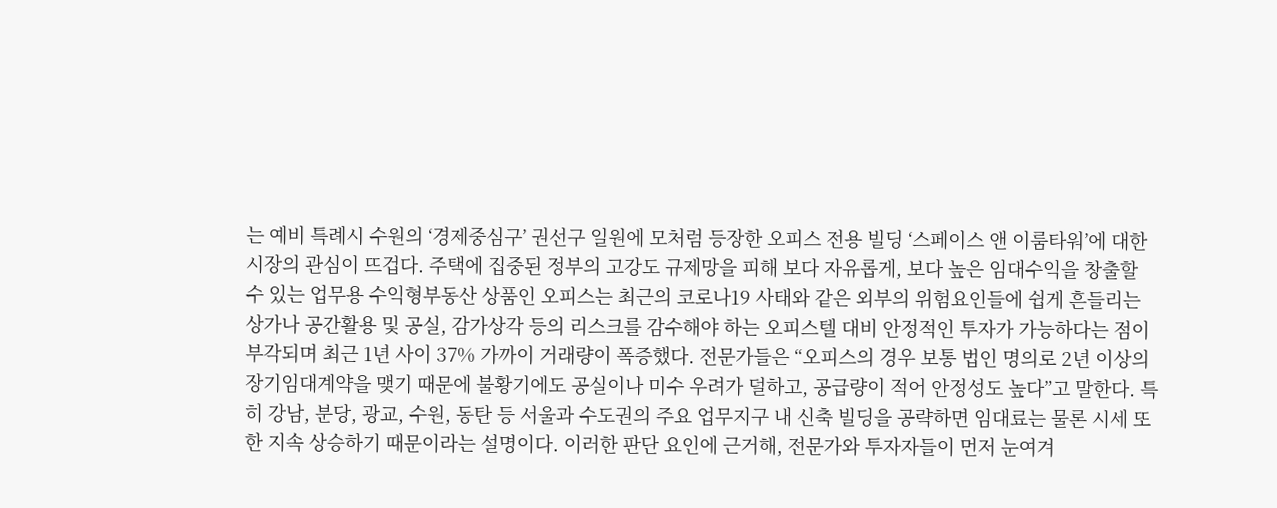는 예비 특례시 수원의 ‘경제중심구’ 권선구 일원에 모처럼 등장한 오피스 전용 빌딩 ‘스페이스 앤 이룸타워’에 대한 시장의 관심이 뜨겁다. 주택에 집중된 정부의 고강도 규제망을 피해 보다 자유롭게, 보다 높은 임대수익을 창출할 수 있는 업무용 수익형부동산 상품인 오피스는 최근의 코로나19 사태와 같은 외부의 위험요인들에 쉽게 흔들리는 상가나 공간활용 및 공실, 감가상각 등의 리스크를 감수해야 하는 오피스텔 대비 안정적인 투자가 가능하다는 점이 부각되며 최근 1년 사이 37% 가까이 거래량이 폭증했다. 전문가들은 “오피스의 경우 보통 법인 명의로 2년 이상의 장기임대계약을 맺기 때문에 불황기에도 공실이나 미수 우려가 덜하고, 공급량이 적어 안정성도 높다”고 말한다. 특히 강남, 분당, 광교, 수원, 동탄 등 서울과 수도권의 주요 업무지구 내 신축 빌딩을 공략하면 임대료는 물론 시세 또한 지속 상승하기 때문이라는 설명이다. 이러한 판단 요인에 근거해, 전문가와 투자자들이 먼저 눈여겨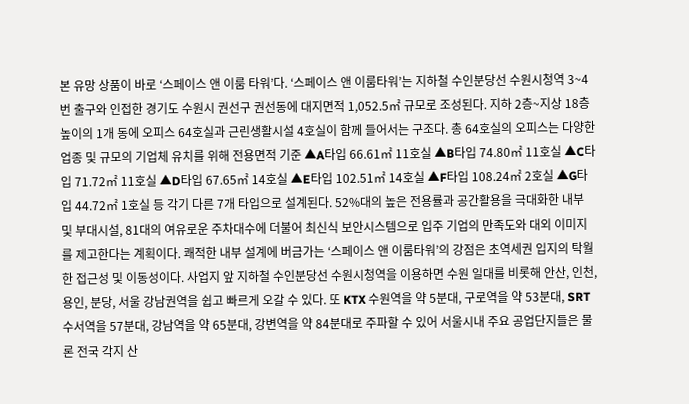본 유망 상품이 바로 ‘스페이스 앤 이룸 타워’다. ‘스페이스 앤 이룸타워’는 지하철 수인분당선 수원시청역 3~4번 출구와 인접한 경기도 수원시 권선구 권선동에 대지면적 1,052.5㎡ 규모로 조성된다. 지하 2층~지상 18층 높이의 1개 동에 오피스 64호실과 근린생활시설 4호실이 함께 들어서는 구조다. 총 64호실의 오피스는 다양한 업종 및 규모의 기업체 유치를 위해 전용면적 기준 ▲A타입 66.61㎡ 11호실 ▲B타입 74.80㎡ 11호실 ▲C타입 71.72㎡ 11호실 ▲D타입 67.65㎡ 14호실 ▲E타입 102.51㎡ 14호실 ▲F타입 108.24㎡ 2호실 ▲G타입 44.72㎡ 1호실 등 각기 다른 7개 타입으로 설계된다. 52%대의 높은 전용률과 공간활용을 극대화한 내부 및 부대시설, 81대의 여유로운 주차대수에 더불어 최신식 보안시스템으로 입주 기업의 만족도와 대외 이미지를 제고한다는 계획이다. 쾌적한 내부 설계에 버금가는 ‘스페이스 앤 이룸타워’의 강점은 초역세권 입지의 탁월한 접근성 및 이동성이다. 사업지 앞 지하철 수인분당선 수원시청역을 이용하면 수원 일대를 비롯해 안산, 인천, 용인, 분당, 서울 강남권역을 쉽고 빠르게 오갈 수 있다. 또 KTX 수원역을 약 5분대, 구로역을 약 53분대, SRT 수서역을 57분대, 강남역을 약 65분대, 강변역을 약 84분대로 주파할 수 있어 서울시내 주요 공업단지들은 물론 전국 각지 산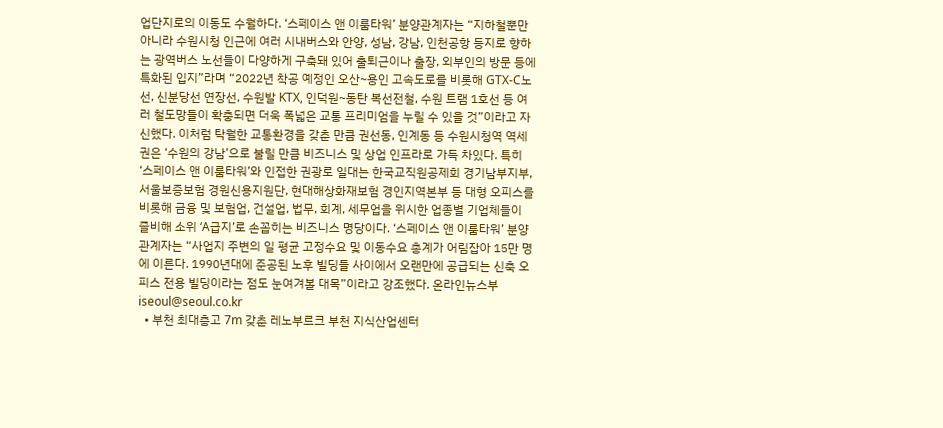업단지로의 이동도 수월하다. ‘스페이스 앤 이룸타워’ 분양관계자는 “지하철뿐만 아니라 수원시청 인근에 여러 시내버스와 안양, 성남, 강남, 인천공항 등지로 향하는 광역버스 노선들이 다양하게 구축돼 있어 출퇴근이나 출장, 외부인의 방문 등에 특화된 입지”라며 “2022년 착공 예정인 오산~용인 고속도로를 비롯해 GTX-C노선, 신분당선 연장선, 수원발 KTX, 인덕원~동탄 복선전철, 수원 트램 1호선 등 여러 철도망들이 확충되면 더욱 폭넓은 교통 프리미엄을 누릴 수 있을 것”이라고 자신했다. 이처럼 탁월한 교통환경을 갖춘 만큼 권선동, 인계동 등 수원시청역 역세권은 ‘수원의 강남’으로 불릴 만큼 비즈니스 및 상업 인프라로 가득 차있다. 특히 ‘스페이스 앤 이룸타워’와 인접한 권광로 일대는 한국교직원공제회 경기남부지부, 서울보증보험 경원신용지원단, 현대해상화재보험 경인지역본부 등 대형 오피스를 비롯해 금융 및 보험업, 건설업, 법무, 회계, 세무업을 위시한 업종별 기업체들이 즐비해 소위 ‘A급지’로 손꼽히는 비즈니스 명당이다. ‘스페이스 앤 이룸타워’ 분양관계자는 “사업지 주변의 일 평균 고정수요 및 이동수요 총계가 어림잡아 15만 명에 이른다. 1990년대에 준공된 노후 빌딩들 사이에서 오랜만에 공급되는 신축 오피스 전용 빌딩이라는 점도 눈여겨볼 대목”이라고 강조했다. 온라인뉴스부 iseoul@seoul.co.kr
  • 부천 최대층고 7m 갖춘 레노부르크 부천 지식산업센터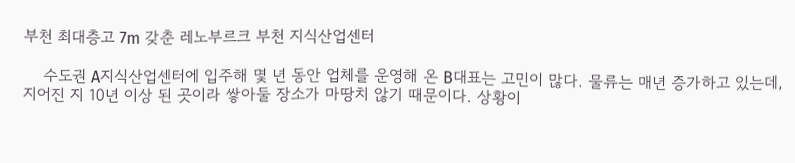부천 최대층고 7m 갖춘 레노부르크 부천 지식산업센터

    수도권 A지식산업센터에 입주해 몇 년 동안 업체를 운영해 온 B대표는 고민이 많다. 물류는 매년 증가하고 있는데, 지어진 지 10년 이상 된 곳이라 쌓아둘 장소가 마땅치 않기 때문이다. 상황이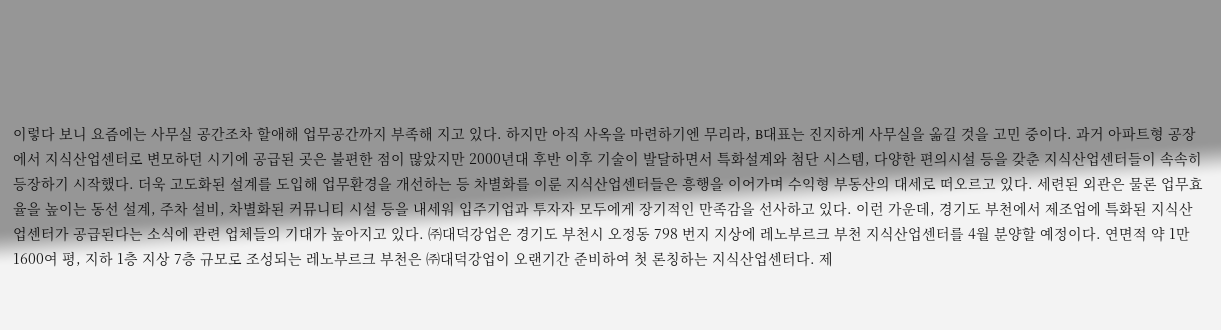이렇다 보니 요즘에는 사무실 공간조차 할애해 업무공간까지 부족해 지고 있다. 하지만 아직 사옥을 마련하기엔 무리라, B대표는 진지하게 사무실을 옮길 것을 고민 중이다. 과거 아파트형 공장에서 지식산업센터로 변모하던 시기에 공급된 곳은 불편한 점이 많았지만 2000년대 후반 이후 기술이 발달하면서 특화설계와 첨단 시스템, 다양한 편의시설 등을 갖춘 지식산업센터들이 속속히 등장하기 시작했다. 더욱 고도화된 설계를 도입해 업무환경을 개선하는 등 차별화를 이룬 지식산업센터들은 흥행을 이어가며 수익형 부동산의 대세로 떠오르고 있다. 세련된 외관은 물론 업무효율을 높이는 동선 설계, 주차 설비, 차별화된 커뮤니티 시설 등을 내세워 입주기업과 투자자 모두에게 장기적인 만족감을 선사하고 있다. 이런 가운데, 경기도 부천에서 제조업에 특화된 지식산업센터가 공급된다는 소식에 관련 업체들의 기대가 높아지고 있다. ㈜대덕강업은 경기도 부천시 오정동 798 번지 지상에 레노부르크 부천 지식산업센터를 4월 분양할 예정이다. 연면적 약 1만1600여 평, 지하 1층 지상 7층 규모로 조성되는 레노부르크 부천은 ㈜대덕강업이 오랜기간 준비하여 첫 론칭하는 지식산업센터다. 제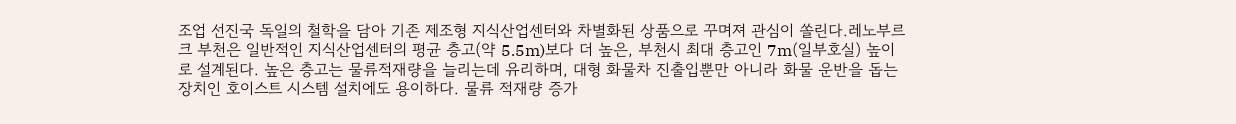조업 선진국 독일의 철학을 담아 기존 제조형 지식산업센터와 차별화된 상품으로 꾸며져 관심이 쏠린다.레노부르크 부천은 일반적인 지식산업센터의 평균 층고(약 5.5m)보다 더 높은, 부천시 최대 층고인 7m(일부호실) 높이로 설계된다. 높은 층고는 물류적재량을 늘리는데 유리하며, 대형 화물차 진출입뿐만 아니라 화물 운반을 돕는 장치인 호이스트 시스템 설치에도 용이하다. 물류 적재량 증가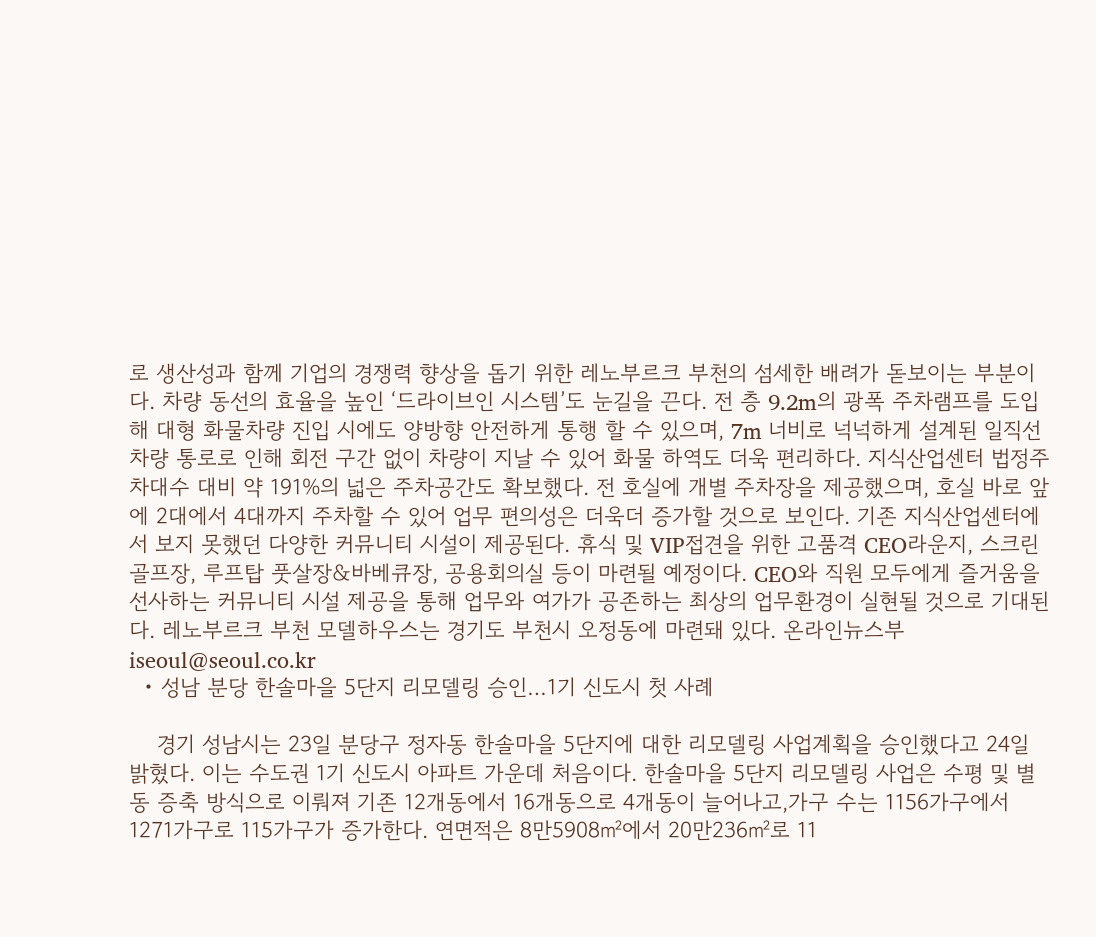로 생산성과 함께 기업의 경쟁력 향상을 돕기 위한 레노부르크 부천의 섬세한 배려가 돋보이는 부분이다. 차량 동선의 효율을 높인 ‘드라이브인 시스템’도 눈길을 끈다. 전 층 9.2m의 광폭 주차램프를 도입해 대형 화물차량 진입 시에도 양방향 안전하게 통행 할 수 있으며, 7m 너비로 넉넉하게 설계된 일직선 차량 통로로 인해 회전 구간 없이 차량이 지날 수 있어 화물 하역도 더욱 편리하다. 지식산업센터 법정주차대수 대비 약 191%의 넓은 주차공간도 확보했다. 전 호실에 개별 주차장을 제공했으며, 호실 바로 앞에 2대에서 4대까지 주차할 수 있어 업무 편의성은 더욱더 증가할 것으로 보인다. 기존 지식산업센터에서 보지 못했던 다양한 커뮤니티 시설이 제공된다. 휴식 및 VIP접견을 위한 고품격 CEO라운지, 스크린 골프장, 루프탑 풋살장&바베큐장, 공용회의실 등이 마련될 예정이다. CEO와 직원 모두에게 즐거움을 선사하는 커뮤니티 시설 제공을 통해 업무와 여가가 공존하는 최상의 업무환경이 실현될 것으로 기대된다. 레노부르크 부천 모델하우스는 경기도 부천시 오정동에 마련돼 있다. 온라인뉴스부 iseoul@seoul.co.kr
  • 성남 분당 한솔마을 5단지 리모델링 승인…1기 신도시 첫 사례

    경기 성남시는 23일 분당구 정자동 한솔마을 5단지에 대한 리모델링 사업계획을 승인했다고 24일 밝혔다. 이는 수도권 1기 신도시 아파트 가운데 처음이다. 한솔마을 5단지 리모델링 사업은 수평 및 별동 증축 방식으로 이뤄져 기존 12개동에서 16개동으로 4개동이 늘어나고,가구 수는 1156가구에서 1271가구로 115가구가 증가한다. 연면적은 8만5908㎡에서 20만236㎡로 11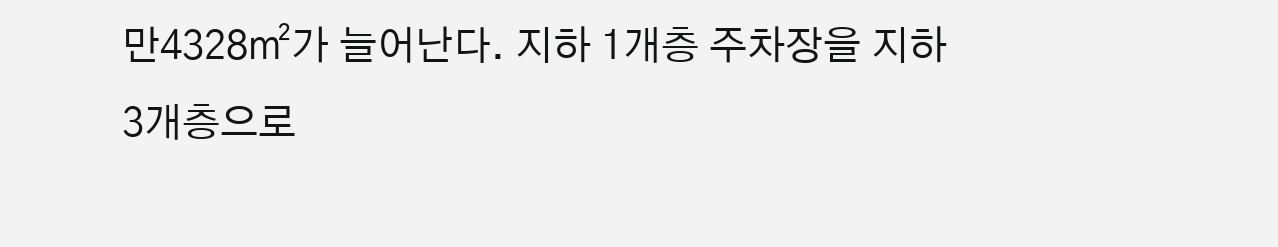만4328㎡가 늘어난다. 지하 1개층 주차장을 지하 3개층으로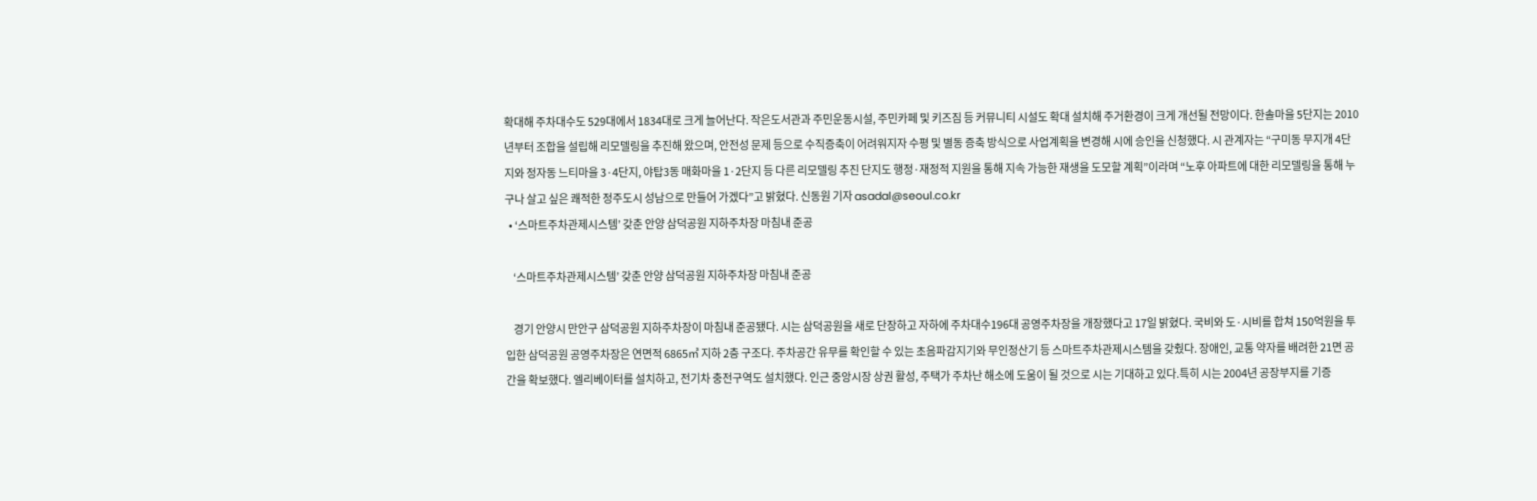확대해 주차대수도 529대에서 1834대로 크게 늘어난다. 작은도서관과 주민운동시설, 주민카페 및 키즈짐 등 커뮤니티 시설도 확대 설치해 주거환경이 크게 개선될 전망이다. 한솔마을 5단지는 2010년부터 조합을 설립해 리모델링을 추진해 왔으며, 안전성 문제 등으로 수직증축이 어려워지자 수평 및 별동 증축 방식으로 사업계획을 변경해 시에 승인을 신청했다. 시 관계자는 “구미동 무지개 4단지와 정자동 느티마을 3·4단지, 야탑3동 매화마을 1·2단지 등 다른 리모델링 추진 단지도 행정·재정적 지원을 통해 지속 가능한 재생을 도모할 계획”이라며 “노후 아파트에 대한 리모델링을 통해 누구나 살고 싶은 쾌적한 정주도시 성남으로 만들어 가겠다”고 밝혔다. 신동원 기자 asadal@seoul.co.kr
  • ‘스마트주차관제시스템’ 갖춘 안양 삼덕공원 지하주차장 마침내 준공

    ‘스마트주차관제시스템’ 갖춘 안양 삼덕공원 지하주차장 마침내 준공

    경기 안양시 만안구 삼덕공원 지하주차장이 마침내 준공됐다. 시는 삼덕공원을 새로 단장하고 자하에 주차대수196대 공영주차장을 개장했다고 17일 밝혔다. 국비와 도·시비를 합쳐 150억원을 투입한 삼덕공원 공영주차장은 연면적 6865㎡ 지하 2층 구조다. 주차공간 유무를 확인할 수 있는 초음파감지기와 무인정산기 등 스마트주차관제시스템을 갖췄다. 장애인, 교통 약자를 배려한 21면 공간을 확보했다. 엘리베이터를 설치하고, 전기차 충전구역도 설치했다. 인근 중앙시장 상권 활성, 주택가 주차난 해소에 도움이 될 것으로 시는 기대하고 있다.특히 시는 2004년 공장부지를 기증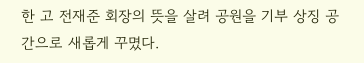한 고 전재준 회장의 뜻을 살려 공원을 기부 상징 공간으로 새롭게 꾸몄다.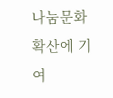나눔문화 확산에 기여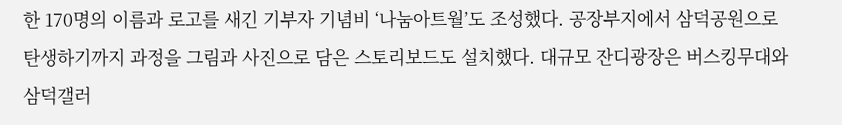한 170명의 이름과 로고를 새긴 기부자 기념비 ‘나눔아트월’도 조성했다. 공장부지에서 삼덕공원으로 탄생하기까지 과정을 그림과 사진으로 담은 스토리보드도 설치했다. 대규모 잔디광장은 버스킹무대와 삼덕갤러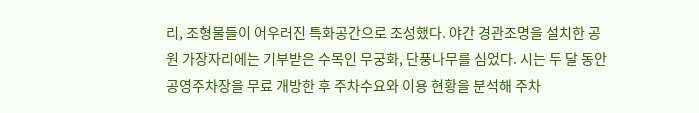리, 조형물들이 어우러진 특화공간으로 조성했다. 야간 경관조명을 설치한 공원 가장자리에는 기부받은 수목인 무궁화, 단풍나무를 심었다. 시는 두 달 동안 공영주차장을 무료 개방한 후 주차수요와 이용 현황을 분석해 주차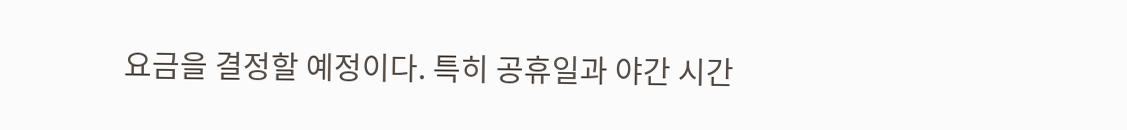요금을 결정할 예정이다. 특히 공휴일과 야간 시간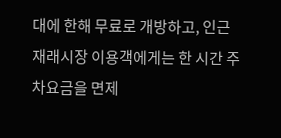대에 한해 무료로 개방하고, 인근 재래시장 이용객에게는 한 시간 주차요금을 면제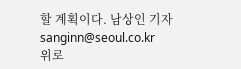할 계획이다. 남상인 기자 sanginn@seoul.co.kr
위로